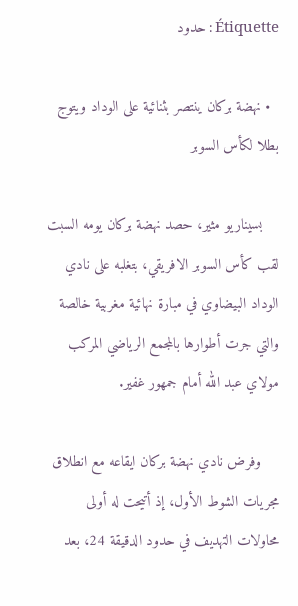Étiquette : حدود

  • نهضة بركان ينتصر بثنائية على الوداد ويتوج بطلا لكأس السوبر

    بسيناريو مثير، حصد نهضة بركان يومه السبت لقب كأس السوبر الافريقي، بتغلبه على نادي الوداد البيضاوي في مبارة نهائية مغربية خالصة والتي جرت أطوارها بالمجمع الرياضي المركب مولاي عبد الله أمام جمهور غفير.

    وفرض نادي نهضة بركان ايقاعه مع انطلاق مجريات الشوط الأول، إذ أتيحت له أولى محاولات التهديف في حدود الدقيقة 24، بعد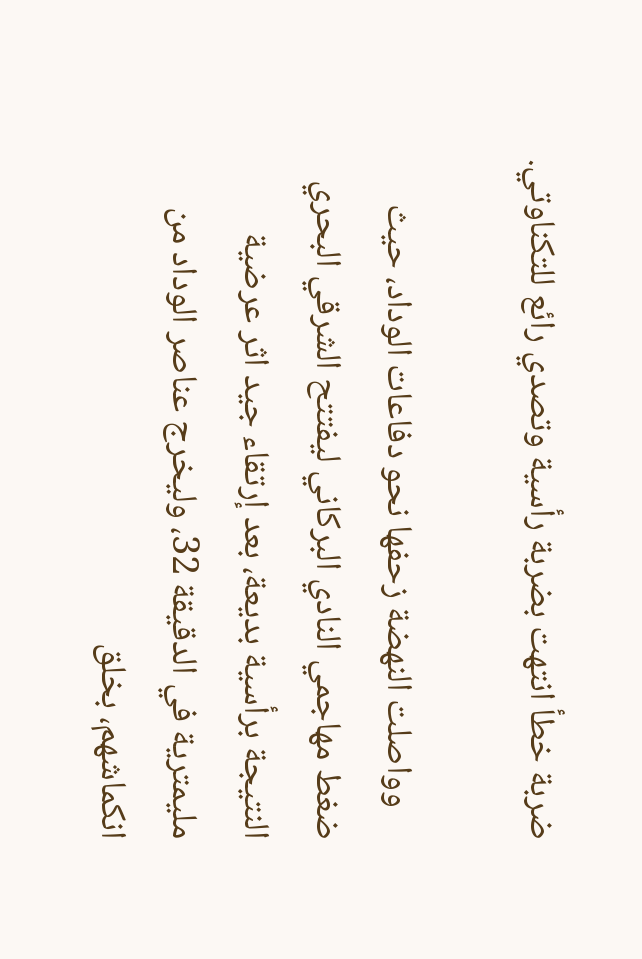ضربة خطأ انتهت بضربة رأسية وتصدي رائع للتكناوتي.

    وواصلت النهضة زحفها نحو دفاعات الوداد، حيث ضغط مهاجمي النادي البركاني ليفتتح الشرقي البحري النتيجة برأسية بديعة، بعد إرتقاء جيد اثر عرضية مليمترية في الدقيقة 32، وليخرج عناصر الوداد من انكماشهم، بخلق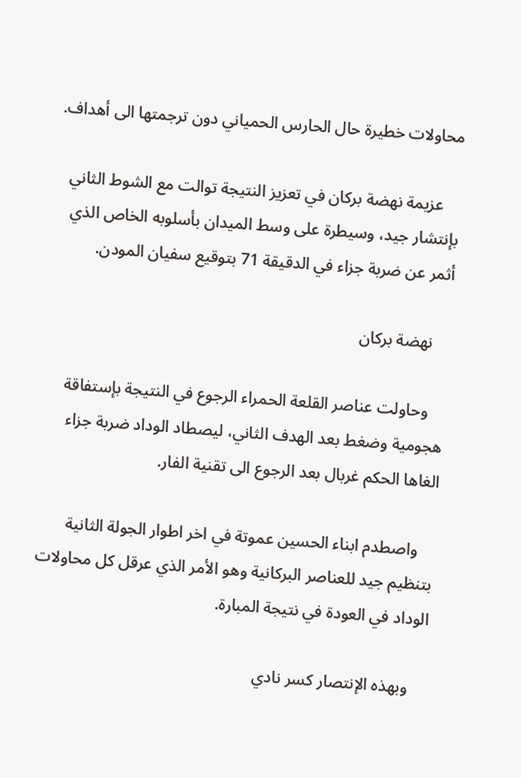محاولات خطيرة حال الحارس الحمياني دون ترجمتها الى أهداف.

    عزيمة نهضة بركان في تعزيز النتيجة توالت مع الشوط الثاني بإنتشار جيد، وسيطرة على وسط الميدان بأسلوبه الخاص الذي أثمر عن ضربة جزاء في الدقيقة 71 بتوقيع سفيان المودن.

    نهضة بركان

    وحاولت عناصر القلعة الحمراء الرجوع في النتيجة بإستفاقة هجومية وضغط بعد الهدف الثاني، ليصطاد الوداد ضربة جزاء الغاها الحكم غربال بعد الرجوع الى تقنية الفار.

    واصطدم ابناء الحسين عموتة في اخر اطوار الجولة الثانية بتنظيم جيد للعناصر البركانية وهو الأمر الذي عرقل كل محاولات الوداد في العودة في نتيجة المبارة.

    وبهذه الإنتصار كسر نادي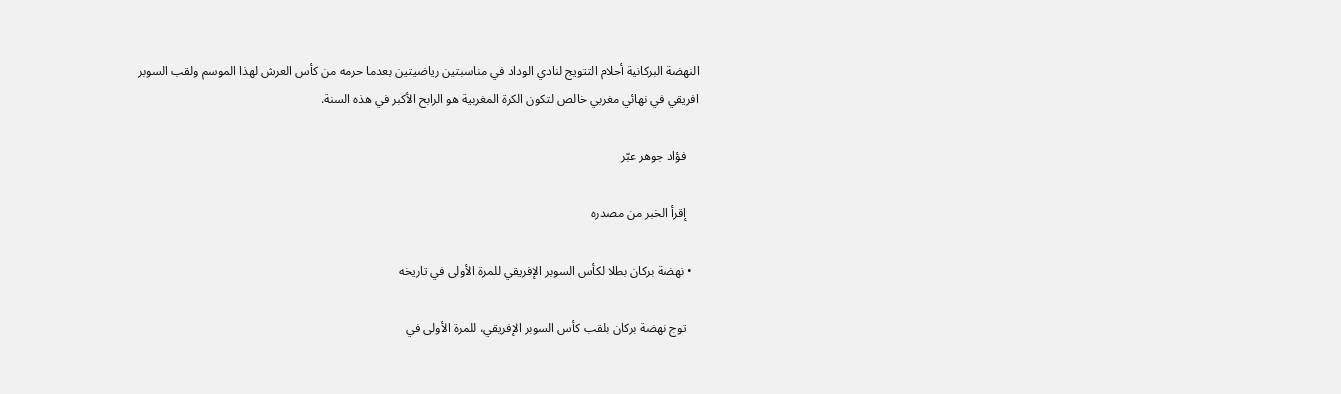النهضة البركانية أحلام التتويج لنادي الوداد في مناسبتين رياضيتين بعدما حرمه من كأس العرش لهذا الموسم ولقب السوبر افريقي في نهائي مغربي خالص لتكون الكرة المغربية هو الرابح الأكبر في هذه السنة.

    فؤاد جوهر عبّر

    إقرأ الخبر من مصدره

  • نهضة بركان بطلا لكأس السوبر الإفريقي للمرة الأولى في تاريخه

    توج نهضة بركان بلقب كأس السوبر الإفريقي، للمرة الأولى في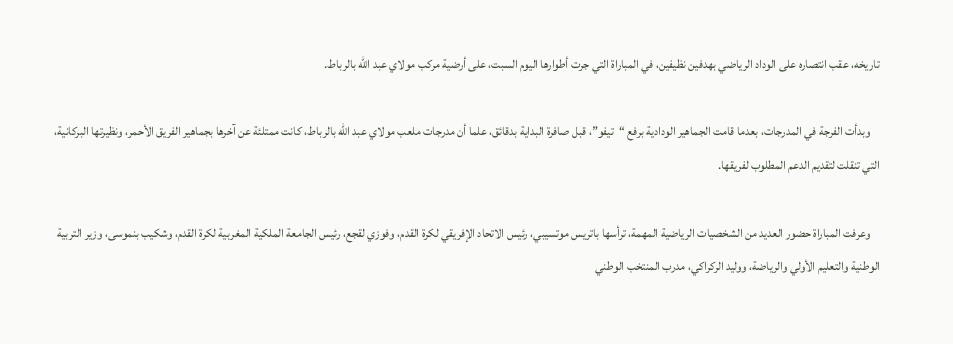تاريخه، عقب انتصاره على الوداد الرياضي بهدفين نظيفين، في المباراة التي جرت أطوارها اليوم السبت، على أرضية مركب مولاي عبد الله بالرباط.

    وبدأت الفرجة في المدرجات، بعدما قامت الجماهير الودادية برفع “تيفو”، قبل صافرة البداية بدقائق، علما أن مدرجات ملعب مولاي عبد الله بالرباط، كانت ممتلئة عن آخرها بجماهير الفريق الأحمر، ونظيرتها البركانية، التي تنقلت لتقديم الدعم المطلوب لفريقها.

    وعرفت المباراة حضور العديد من الشخصيات الرياضية المهمة، ترأسها باتريس موتسيبي، رئيس الاتحاد الإفريقي لكرة القدم، وفوزي لقجع، رئيس الجامعة الملكية المغربية لكرة القدم، وشكيب بنموسى، وزير التربية الوطنية والتعليم الأولي والرياضة، ووليد الركراكي، مدرب المنتخب الوطني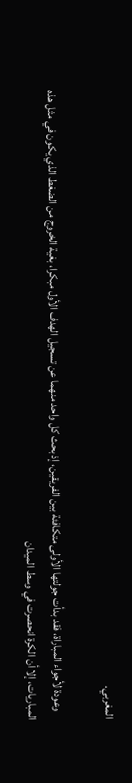المغربي.

    وعودة لأجواء المباراة، فقد بدأت جولتها الأولى متكافئة بين الفريقين، إذ بحث كل واحد منهما عن تسجيل الهدف الأول مبكرا، بغية الخروج من الضغط الذي يكون في مثل هذه المباريات، إلا أن الكرة انحصرت في وسط الميدان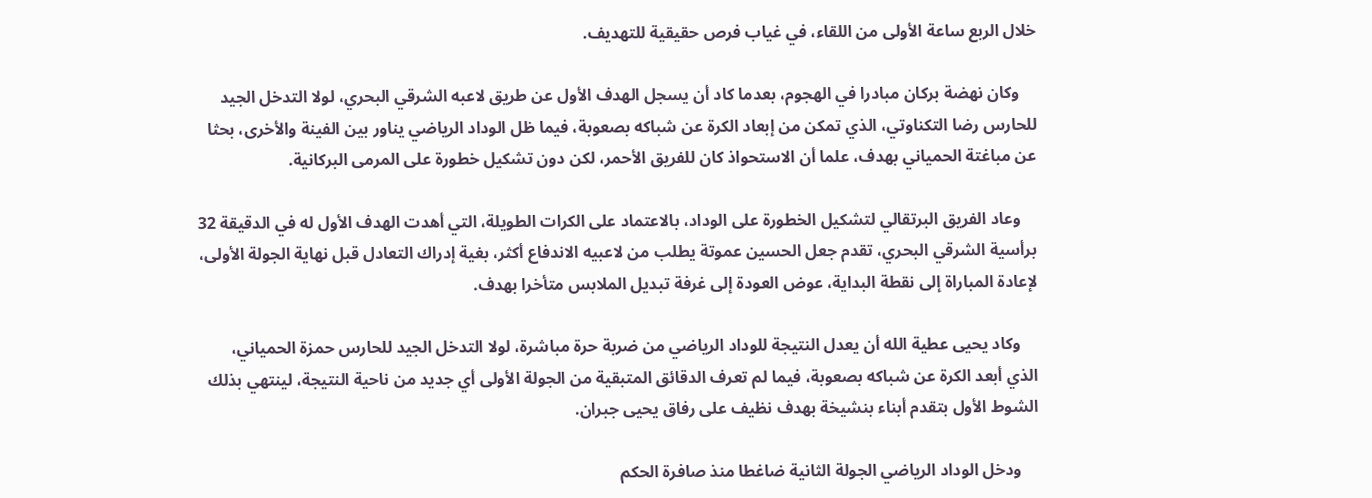خلال الربع ساعة الأولى من اللقاء، في غياب فرص حقيقية للتهديف.

    وكان نهضة بركان مبادرا في الهجوم، بعدما كاد أن يسجل الهدف الأول عن طريق لاعبه الشرقي البحري، لولا التدخل الجيد للحارس رضا التكناوتي، الذي تمكن من إبعاد الكرة عن شباكه بصعوبة، فيما ظل الوداد الرياضي يناور بين الفينة والأخرى، بحثا عن مباغتة الحمياني بهدف، علما أن الاستحواذ كان للفريق الأحمر، لكن دون تشكيل خطورة على المرمى البركانية.

    وعاد الفريق البرتقالي لتشكيل الخطورة على الوداد، بالاعتماد على الكرات الطويلة، التي أهدت الهدف الأول له في الدقيقة 32 برأسية الشرقي البحري، تقدم جعل الحسين عموتة يطلب من لاعبيه الاندفاع أكثر، بغية إدراك التعادل قبل نهاية الجولة الأولى، لإعادة المباراة إلى نقطة البداية، عوض العودة إلى غرفة تبديل الملابس متأخرا بهدف.

    وكاد يحيى عطية الله أن يعدل النتيجة للوداد الرياضي من ضربة حرة مباشرة، لولا التدخل الجيد للحارس حمزة الحمياني، الذي أبعد الكرة عن شباكه بصعوبة، فيما لم تعرف الدقائق المتبقية من الجولة الأولى أي جديد من ناحية النتيجة، لينتهي بذلك الشوط الأول بتقدم أبناء بنشيخة بهدف نظيف على رفاق يحيى جبران.

    ودخل الوداد الرياضي الجولة الثانية ضاغطا منذ صافرة الحكم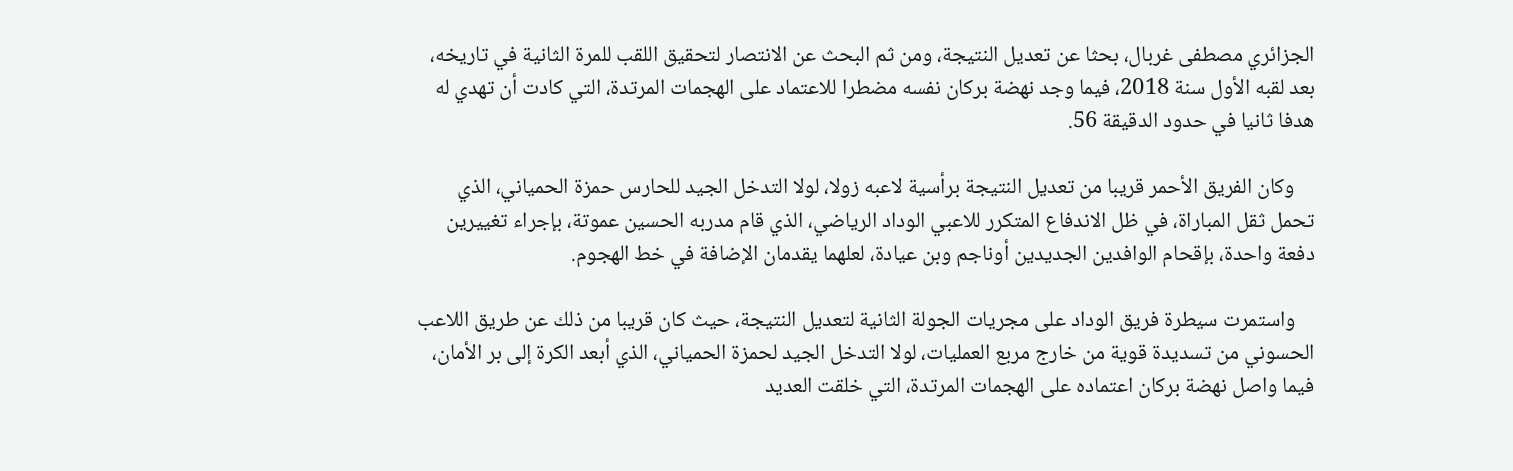الجزائري مصطفى غربال، بحثا عن تعديل النتيجة، ومن ثم البحث عن الانتصار لتحقيق اللقب للمرة الثانية في تاريخه، بعد لقبه الأول سنة 2018، فيما وجد نهضة بركان نفسه مضطرا للاعتماد على الهجمات المرتدة، التي كادت أن تهدي له هدفا ثانيا في حدود الدقيقة 56.

    وكان الفريق الأحمر قريبا من تعديل النتيجة برأسية لاعبه زولا، لولا التدخل الجيد للحارس حمزة الحمياني، الذي تحمل ثقل المباراة، في ظل الاندفاع المتكرر للاعبي الوداد الرياضي، الذي قام مدربه الحسين عموتة، بإجراء تغييرين دفعة واحدة، بإقحام الوافدين الجديدين أوناجم وبن عيادة، لعلهما يقدمان الإضافة في خط الهجوم.

    واستمرت سيطرة فريق الوداد على مجريات الجولة الثانية لتعديل النتيجة، حيث كان قريبا من ذلك عن طريق اللاعب الحسوني من تسديدة قوية من خارج مربع العمليات، لولا التدخل الجيد لحمزة الحمياني، الذي أبعد الكرة إلى بر الأمان، فيما واصل نهضة بركان اعتماده على الهجمات المرتدة، التي خلقت العديد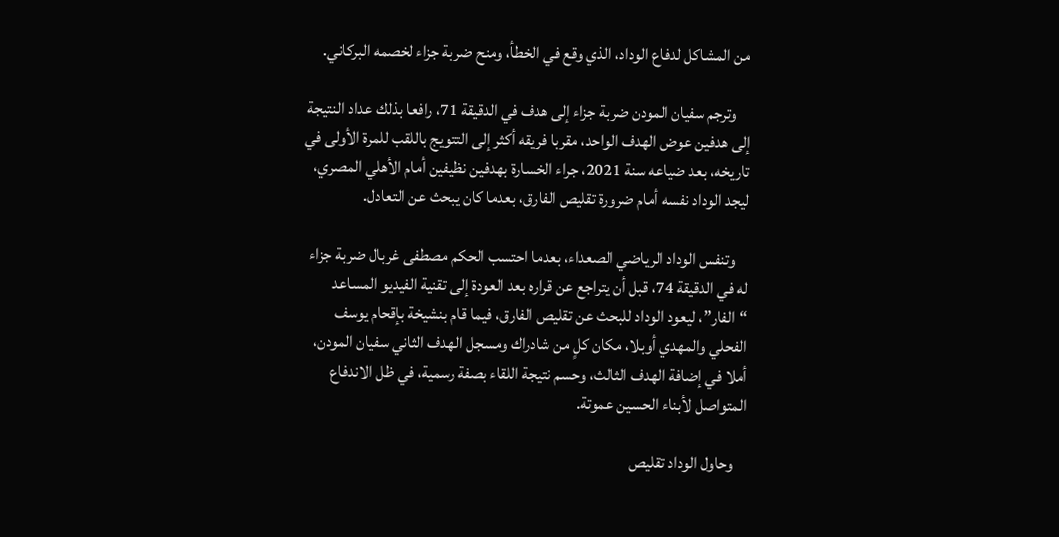من المشاكل لدفاع الوداد، الذي وقع في الخطأ، ومنح ضربة جزاء لخصمه البركاني.

    وترجم سفيان المودن ضربة جزاء إلى هدف في الدقيقة 71، رافعا بذلك عداد النتيجة إلى هدفين عوض الهدف الواحد، مقربا فريقه أكثر إلى التتويج باللقب للمرة الأولى في تاريخه، بعد ضياعه سنة 2021، جراء الخسارة بهدفين نظيفين أمام الأهلي المصري، ليجد الوداد نفسه أمام ضرورة تقليص الفارق، بعدما كان يبحث عن التعادل.

    وتنفس الوداد الرياضي الصعداء، بعدما احتسب الحكم مصطفى غربال ضربة جزاء له في الدقيقة 74، قبل أن يتراجع عن قراره بعد العودة إلى تقنية الفيديو المساعد “الفار”، ليعود الوداد للبحث عن تقليص الفارق، فيما قام بنشيخة بإقحام يوسف الفحلي والمهدي أوبلا، مكان كلٍ من شادراك ومسجل الهدف الثاني سفيان المودن، أملا في إضافة الهدف الثالث، وحسم نتيجة اللقاء بصفة رسمية، في ظل الاندفاع المتواصل لأبناء الحسين عموتة.

    وحاول الوداد تقليص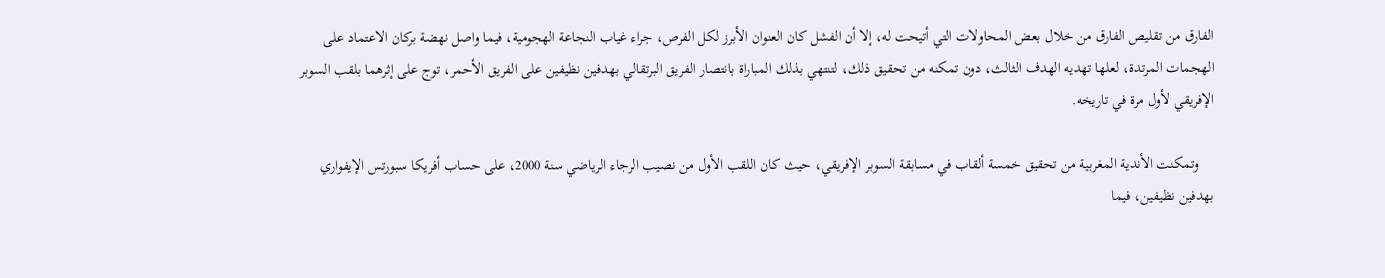الفارق من تقليص الفارق من خلال بعض المحاولات التي أتيحت له، إلا أن الفشل كان العنوان الأبرز لكل الفرص، جراء غياب النجاعة الهجومية، فيما واصل نهضة بركان الاعتماد على الهجمات المرتدة، لعلها تهديه الهدف الثالث، دون تمكنه من تحقيق ذلك، لتنتهي بذلك المباراة بانتصار الفريق البرتقالي بهدفين نظيفين على الفريق الأحمر، توج على إثرهما بلقب السوبر الإفريقي لأول مرة في تاريخه.

    وتمكنت الأندية المغربية من تحقيق خمسة ألقاب في مسابقة السوبر الإفريقي، حيث كان اللقب الأول من نصيب الرجاء الرياضي سنة 2000، على حساب أفريكا سبورتس الإيفواري بهدفين نظيفين، فيما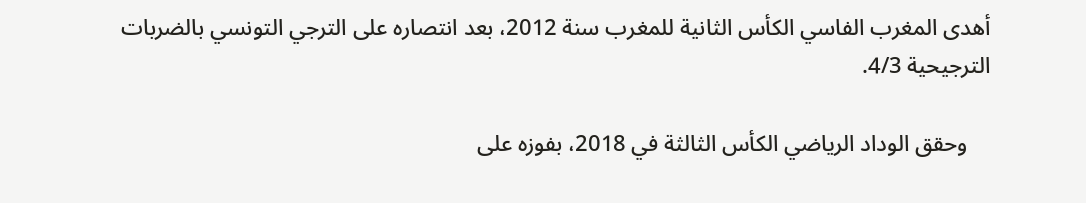أهدى المغرب الفاسي الكأس الثانية للمغرب سنة 2012، بعد انتصاره على الترجي التونسي بالضربات الترجيحية 4/3.

    وحقق الوداد الرياضي الكأس الثالثة في 2018، بفوزه على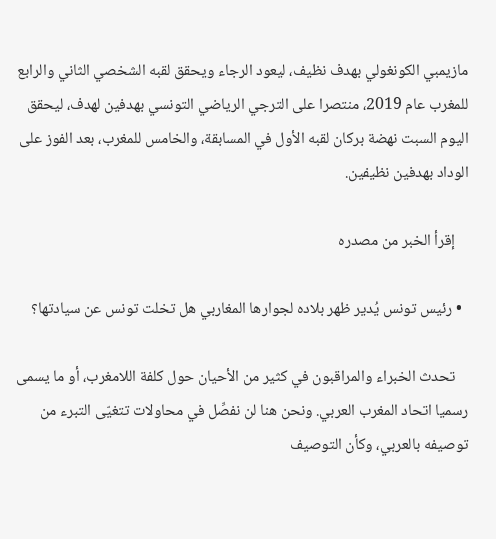مازيمبي الكونغولي بهدف نظيف، ليعود الرجاء ويحقق لقبه الشخصي الثاني والرابع للمغرب عام 2019، منتصرا على الترجي الرياضي التونسي بهدفين لهدف، ليحقق اليوم السبت نهضة بركان لقبه الأول في المسابقة، والخامس للمغرب، بعد الفوز على الوداد بهدفين نظيفين.

    إقرأ الخبر من مصدره

  • رئيس تونس يُدير ظهر بلاده لجوارها المغاربي هل تخلت تونس عن سيادتها؟

    تحدث الخبراء والمراقبون في كثير من الأحيان حول كلفة اللامغرب، أو ما يسمى رسميا اتحاد المغرب العربي. ونحن هنا لن نفصِّل في محاولات تتغيّى التبرء من توصيفه بالعربي، وكأن التوصيف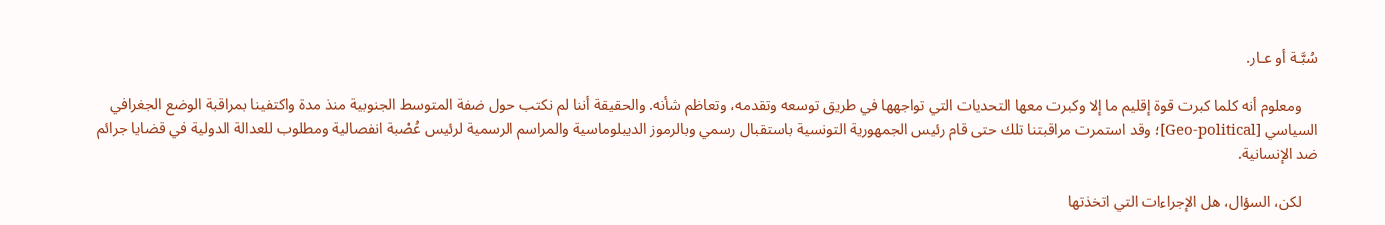سُبَّـة أو عـار.

    ومعلوم أنه كلما كبرت قوة إقليم ما إلا وكبرت معها التحديات التي تواجهها في طريق توسعه وتقدمه، وتعاظم شأنه. والحقيقة أننا لم نكتب حول ضفة المتوسط الجنوبية منذ مدة واكتفينا بمراقبة الوضع الجغرافي السياسي [Geo-political]؛ وقد استمرت مراقبتنا تلك حتى قام رئيس الجمهورية التونسية باستقبال رسمي وبالرموز الديبلوماسية والمراسم الرسمية لرئيس عُصْبة انفصالية ومطلوب للعدالة الدولية في قضايا جرائم ضد الإنسانية.

    لكن، السؤال، هل الإجراءات التي اتخذتها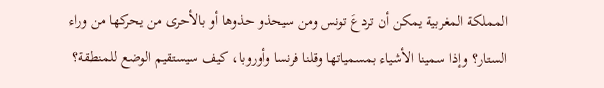المملكة المغربية يمكن أن تردعَ تونس ومن سيحذو حذوها أو بالأحرى من يحركها من وراء الستار؟ وإذا سمينا الأشياء بمسمياتها وقلنا فرنسا وأوروبا، كيف سيستقيم الوضع للمنطقة؟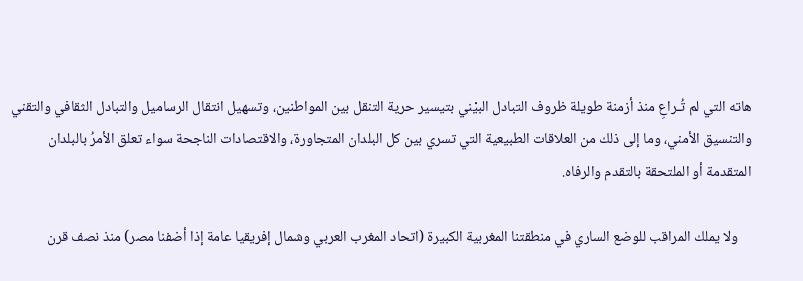هاته التي لم تُـراعِ منذ أزمنة طويلة ظروف التبادل البيْني بتيسير حرية التنقل بين المواطنين، وتسهيل انتقال الرساميل والتبادل الثقافي والتقني والتنسيق الأمني، وما إلى ذلك من العلاقات الطبيعية التي تسري بين كل البلدان المتجاورة، والاقتصادات الناجحة سواء تعلق الأمرُ بالبلدان المتقدمة أو الملتحقة بالتقدم والرفاه.

    ولا يملك المراقب للوضع الساري في منطقتنا المغربية الكبيرة (اتحاد المغرب العربي وشمال إفريقيا عامة إذا أضفنا مصر) منذ نصف قرن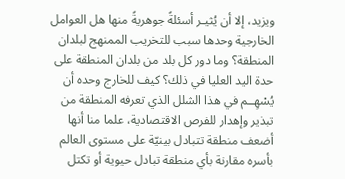ويزيد، إلا أن يُثيـر أسئلةً جوهريةً منها هل العوامل الخارجية وحدها سبب للتخريب الممنهج لبلدان المنطقة؟ وما دور كل بلد من بلدان المنطقة على حدة اليد العليا في ذلك؟ كيف للخارج وحده أن يُسْهِــم في هذا الشلل الذي تعرفه المنطقة من تبذير وإهدار للفرص الاقتصادية، علما منا أنها أضعف منطقة تتبادل بينيّة على مستوى العالم بأسره مقارنة بأي منطقة تبادل حيوية أو تكتل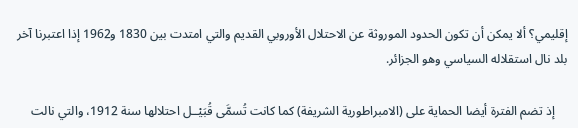إقليمي؟ ألا يمكن أن تكون الحدود الموروثة عن الاحتلال الأوروبي القديم والتي امتدت بين 1830 و1962 إذا اعتبرنا آخر بلد نال استقلاله السياسي وهو الجزائر.

    إذ تضم الفترة أيضا الحماية على (الامبراطورية الشريفة) كما كانت تُسمَّى قُبَيْــل احتلالها سنة 1912، والتي نالت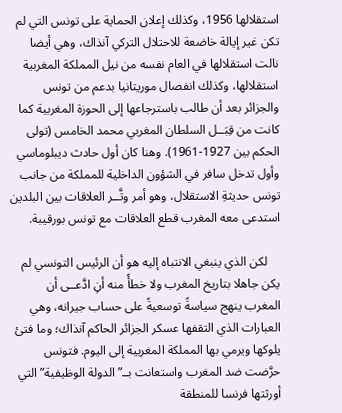استقلالها 1956، وكذلك إعلان الحماية على تونس التي لم تكن غير إيالة خاضعة للاحتلال التركي آنذاك، وهي أيضا نالت استقلالها في العام نفسه من نيل المملكة المغربية استقلالها، وكذلك انفصال موريتانيا بدعم من تونس والجزائر بعد أن طالب باسترجاعها إلى الحوزة المغربية كما كانت من قِبَــل السلطان المغربي محمد الخامس (تولى الحكم بين 1927-1961). وهنا كان أول حادث ديبلوماسي وأول تدخل سافر في الشؤون الداخلية للمملكة من جانب تونس حديثةِ الاستقلال، وهو أمر وتَّــر العلاقات بين البلدين استدعى معه المغرب قطع العلاقات مع تونس بورقيبة.

    لكن الذي ينبغي الانتباه إليه هو أن الرئيس التونسي لم يكن جاهلا بتاريخ المغرب ولا خطأً منه أنِ ادَّعــى أن المغرب ينهج سياسةً توسعيةً على حساب جيرانه، وهي العبارات الذي التقفها عسكر الجزائر الحاكم آنذاك؛ وما فتئ يلوكها ويرمي بها المملكة المغربية إلى اليوم. فتونس حرَّضت ضد المغرب واستعانت بــ”الدولة الوظيفية” التي أورثتها فرنسا للمنطقة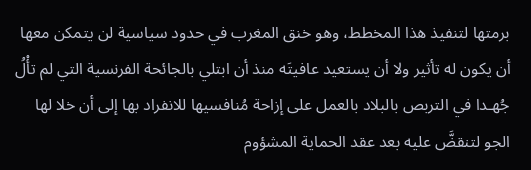برمتها لتنفيذ هذا المخطط، وهو خنق المغرب في حدود سياسية لن يتمكن معها أن يكون له تأثير ولا أن يستعيد عافيتَه منذ أن ابتلي بالجائحة الفرنسية التي لم تأْلُ جُهـدا في التربص بالبلاد بالعمل على إزاحة مُنافسيها للانفراد بها إلى أن خلا لها الجو لتنقضَّ عليه بعد عقد الحماية المشؤوم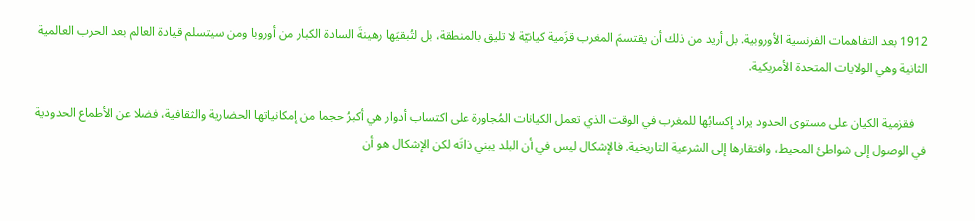1912 بعد التفاهمات الفرنسية الأوروبية. بل أريد من ذلك أن يقتسمَ المغرب قزَمية كيانيّة لا تليق بالمنطقة، بل لتُبقيَها رهينةَ السادة الكبار من أوروبا ومن سيتسلم قيادة العالم بعد الحرب العالمية الثانية وهي الولايات المتحدة الأمريكية.

    فقزمية الكيان على مستوى الحدود يراد إكسابُها للمغرب في الوقت الذي تعمل الكيانات المُجاورة على اكتساب أدوار هي أكبرُ حجما من إمكانياتها الحضارية والثقافية، فضلا عن الأطماع الحدودية في الوصول إلى شواطئ المحيط، وافتقارها إلى الشرعية التاريخية. فالإشكال ليس في أن البلد يبني ذاتَه لكن الإشكال هو أن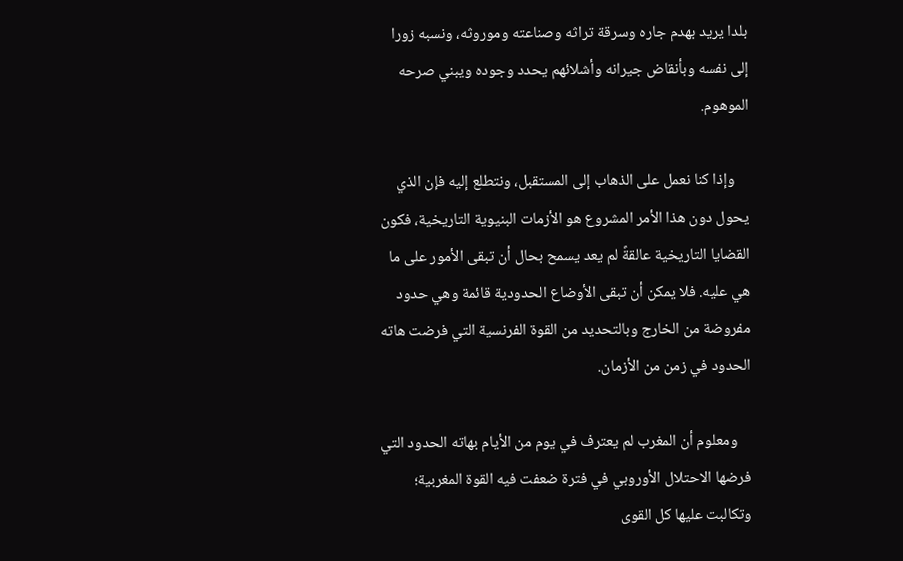بلدا يريد بهدم جاره وسرقة تراثه وصناعته وموروثه، ونسبه زورا إلى نفسه وبأنقاض جيرانه وأشلائهم يحدد وجوده ويبني صرحه الموهوم.

    وإذا كنا نعمل على الذهاب إلى المستقبل، ونتطلع إليه فإن الذي يحول دون هذا الأمر المشروع هو الأزمات البنيوية التاريخية، فكون القضايا التاريخية عالقةً لم يعد يسمح بحال أن تبقى الأمور على ما هي عليه. فلا يمكن أن تبقى الأوضاع الحدودية قائمة وهي حدود مفروضة من الخارج وبالتحديد من القوة الفرنسية التي فرضت هاته الحدود في زمن من الأزمان.

    ومعلوم أن المغرب لم يعترف في يوم من الأيام بهاته الحدود التي فرضها الاحتلال الأوروبي في فترة ضعفت فيه القوة المغربية؛ وتكالبت عليها كل القوى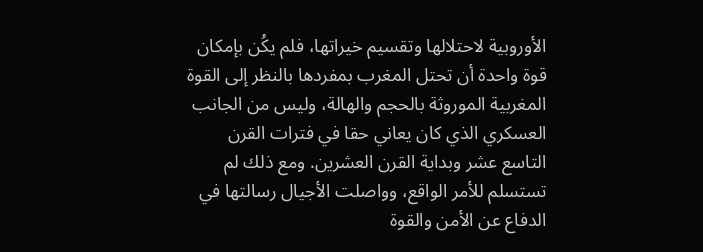الأوروبية لاحتلالها وتقسيم خيراتها، فلم يكُن بإمكان قوة واحدة أن تحتل المغرب بمفردها بالنظر إلى القوة المغربية الموروثة بالحجم والهالة، وليس من الجانب العسكري الذي كان يعاني حقا في فترات القرن التاسع عشر وبداية القرن العشرين. ومع ذلك لم تستسلم للأمر الواقع، وواصلت الأجيال رسالتها في الدفاع عن الأمن والقوة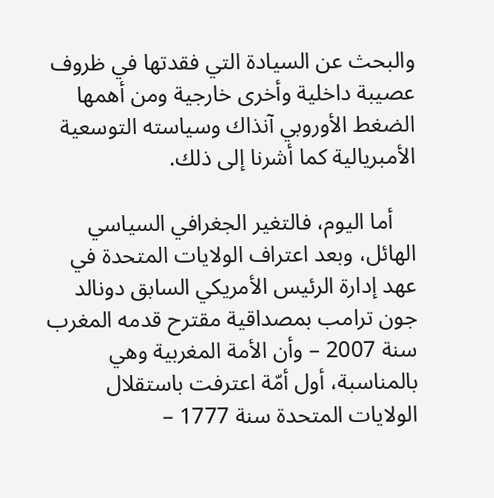والبحث عن السيادة التي فقدتها في ظروف عصيبة داخلية وأخرى خارجية ومن أهمها الضغط الأوروبي آنذاك وسياسته التوسعية الأمبريالية كما أشرنا إلى ذلك.

    أما اليوم، فالتغير الجغرافي السياسي الهائل، وبعد اعتراف الولايات المتحدة في عهد إدارة الرئيس الأمريكي السابق دونالد جون ترامب بمصداقية مقترح قدمه المغرب سنة 2007 – وأن الأمة المغربية وهي بالمناسبة، أول أمّة اعترفت باستقلال الولايات المتحدة سنة 1777 –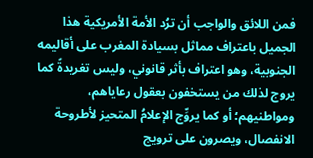فمن اللائق والواجب أن ترُد الأمة الأمريكية هذا الجميل باعتراف مماثل بسيادة المغرب على أقاليمه الجنوبية، وهو اعتراف بأثر قانوني، وليس تغريدةً كما يروج لذلك من يستخفون بعقول رعاياهم، ومواطنيهم؛ أو كما يروِّج الإعلامُ المتحيز لأطروحة الانفصال، ويصرون على ترويج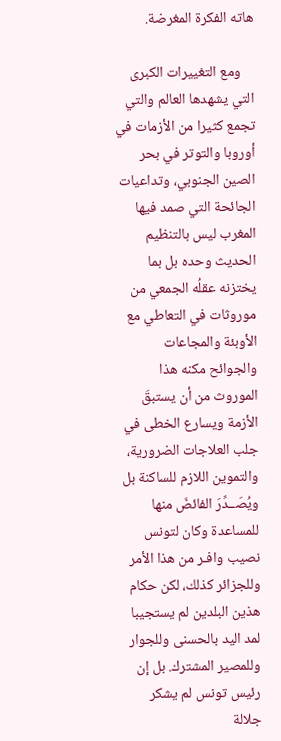هاته الفكرة المغرضة.

    ومع التغييرات الكبرى التي يشهدها العالم والتي تجمع كثيرا من الأزمات في أوروبا والتوتر في بحر الصين الجنوبي، وتداعيات الجائحة التي صمد فيها المغرب ليس بالتنظيم الحديث وحده بل بما يختزنه عقلُه الجمعي من موروثات في التعاطي مع الأوبئة والمجاعات والجوائح مكنه هذا الموروث من أن يستبقَ الأزمة ويسارع الخطى في جلب العلاجات الضرورية، والتموين اللازم للساكنة بل ويُصَــدِّرَ الفائضَ منها للمساعدة وكان لتونس نصيب وافـر من هذا الأمر وللجزائر كذلك، لكن حكام هذين البلدين لم يستجيبا لمد اليد بالحسنى وللجوار وللمصير المشترك. بل إن رئيس تونس لم يشكر جلالة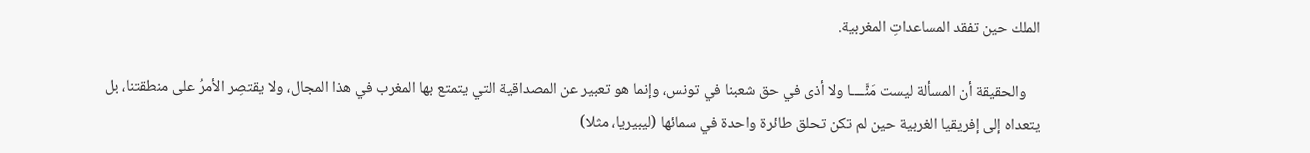الملك حين تفقد المساعداتِ المغربية.

    والحقيقة أن المسألة ليست مَنًّــــا ولا أذى في حق شعبنا في تونس، وإنما هو تعبير عن المصداقية التي يتمتع بها المغرب في هذا المجال، ولا يقتصِر الأمرُ على منطقتنا، بل يتعداه إلى إفريقيا الغربية حين لم تكن تحلق طائرة واحدة في سمائها (ليبيريا، مثلا)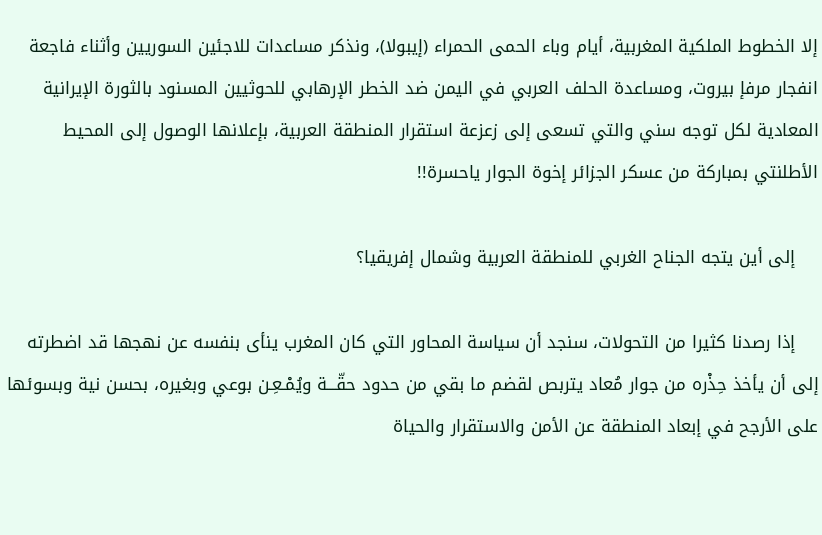إلا الخطوط الملكية المغربية، أيام وباء الحمى الحمراء (إيبولا)، ونذكر مساعدات للاجئين السوريين وأثناء فاجعة انفجار مرفإ بيروت، ومساعدة الحلف العربي في اليمن ضد الخطر الإرهابي للحوثيين المسنود بالثورة الإيرانية المعادية لكل توجه سني والتي تسعى إلى زعزعة استقرار المنطقة العربية، بإعلانها الوصول إلى المحيط الأطلنتي بمباركة من عسكر الجزائر إخوة الجوار ياحسرة!!

    إلى أين يتجه الجناح الغربي للمنطقة العربية وشمال إفريقيا؟

    إذا رصدنا كثيرا من التحولات، سنجد أن سياسة المحاور التي كان المغرب ينأى بنفسه عن نهجها قد اضطرته إلى أن يأخذ حِذْره من جوار مُعاد يتربص لقضم ما بقي من حدود حقّـــة ويُمْـعِـن بوعي وبغيره، بحسن نية وبسوئها على الأرجح في إبعاد المنطقة عن الأمن والاستقرار والحياة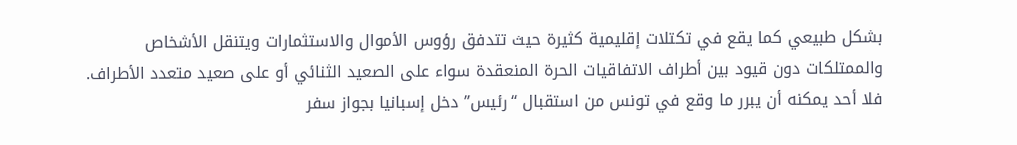بشكل طبيعي كما يقع في تكتلات إقليمية كثيرة حيث تتدفق رؤوس الأموال والاستثمارات ويتنقل الأشخاص والممتلكات دون قيود بين أطراف الاتفاقيات الحرة المنعقدة سواء على الصعيد الثنائي أو على صعيد متعدد الأطراف. فلا أحد يمكنه أن يبرر ما وقع في تونس من استقبال “رئيس” دخل إسبانيا بجواز سفر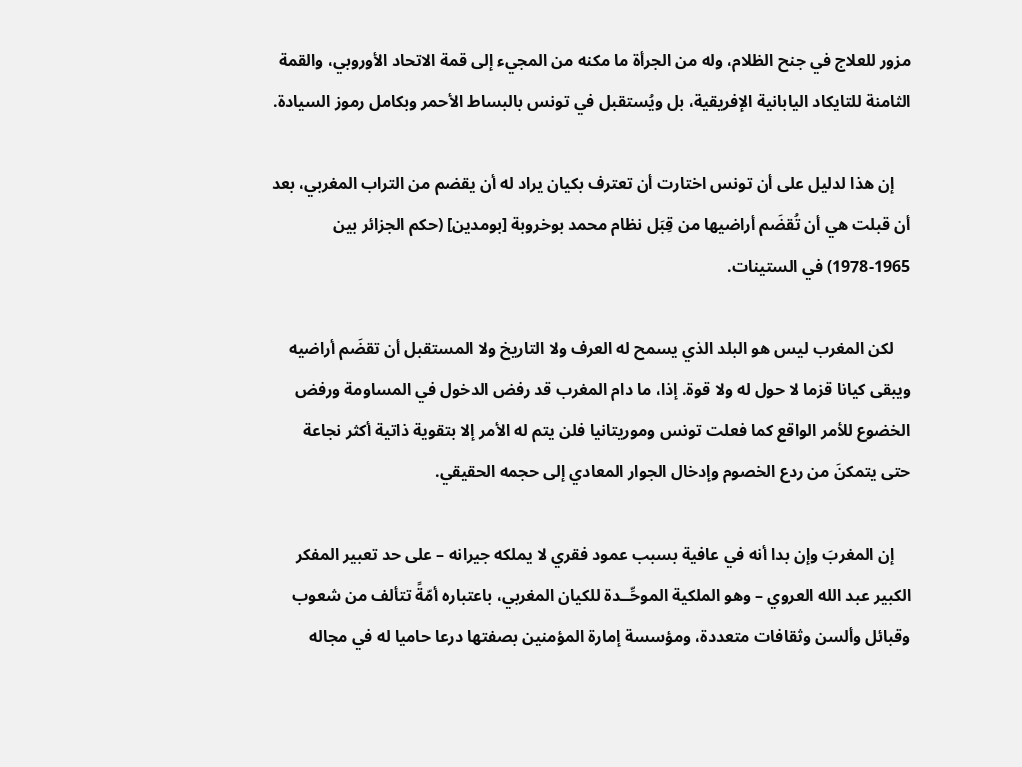مزور للعلاج في جنح الظلام، وله من الجرأة ما مكنه من المجيء إلى قمة الاتحاد الأوروبي، والقمة الثامنة للتايكاد اليابانية الإفريقية، بل ويُستقبل في تونس بالبساط الأحمر وبكامل رموز السيادة.

    إن هذا لدليل على أن تونس اختارت أن تعترف بكيان يراد له أن يقضم من التراب المغربي، بعد أن قبلت هي أن تُقضَم أراضيها من قِبَل نظام محمد بوخروبة [بومدين] (حكم الجزائر بين 1965-1978) في الستينات.

    لكن المغرب ليس هو البلد الذي يسمح له العرف ولا التاريخ ولا المستقبل أن تقضَم أراضيه ويبقى كيانا قزما لا حول له ولا قوة. إذا، ما دام المغرب قد رفض الدخول في المساومة ورفض الخضوع للأمر الواقع كما فعلت تونس وموريتانيا فلن يتم له الأمر إلا بتقوية ذاتية أكثر نجاعة حتى يتمكنَ من ردع الخصوم وإدخال الجوار المعادي إلى حجمه الحقيقي.

    إن المغربَ وإن بدا أنه في عافية بسبب عمود فقري لا يملكه جيرانه – على حد تعبير المفكر الكبير عبد الله العروي – وهو الملكية الموحِّــدة للكيان المغربي، باعتباره أمّةً تتألف من شعوب وقبائل وألسن وثقافات متعددة، ومؤسسة إمارة المؤمنين بصفتها درعا حاميا له في مجاله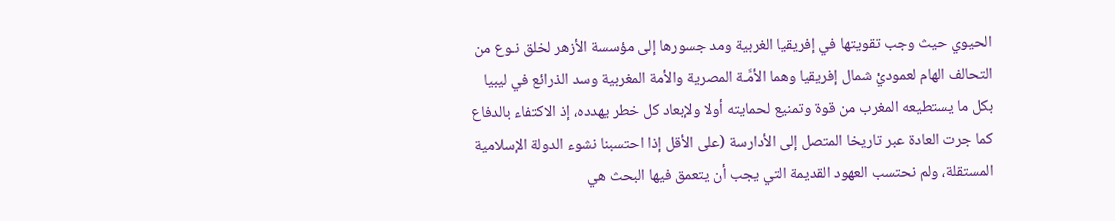الحيوي حيث وجب تقويتها في إفريقيا الغربية ومد جسورها إلى مؤسسة الأزهر لخلق نـوع من التحالف الهام لعموديْ شمال إفريقيا وهما الأمَّـة المصرية والأمة المغربية وسد الذرائع في ليبيا بكل ما يستطيعه المغرب من قوة وتمنيع لحمايته أولا ولإبعاد كل خطر يهدده، إذ الاكتفاء بالدفاع كما جرت العادة عبر تاريخا المتصل إلى الأدارسة (على الأقل إذا احتسبنا نشوء الدولة الإسلامية المستقلة، ولم نحتسب العهود القديمة التي يجب أن يتعمق فيها البحث هي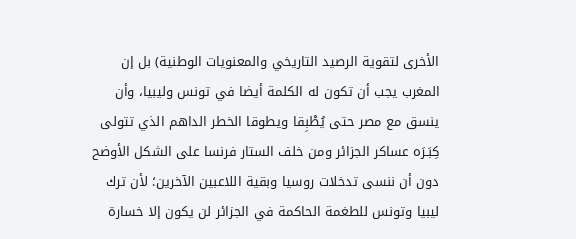الأخرى لتقوية الرصيد التاريخي والمعنويات الوطنية) بل إن المغرب يجب أن تكون له الكلمة أيضا في تونس وليبيا، وأن ينسق مع مصر حتى يُطْبِقا ويطوقا الخطر الداهم الذي تتولى كِبَـرَه عساكر الجزائر ومن خلف الستار فرنسا على الشكل الأوضح دون أن ننسى تدخلات روسيا وبقية اللاعبين الآخرين؛ لأن ترك ليبيا وتونس للطغمة الحاكمة في الجزائر لن يكون إلا خسارة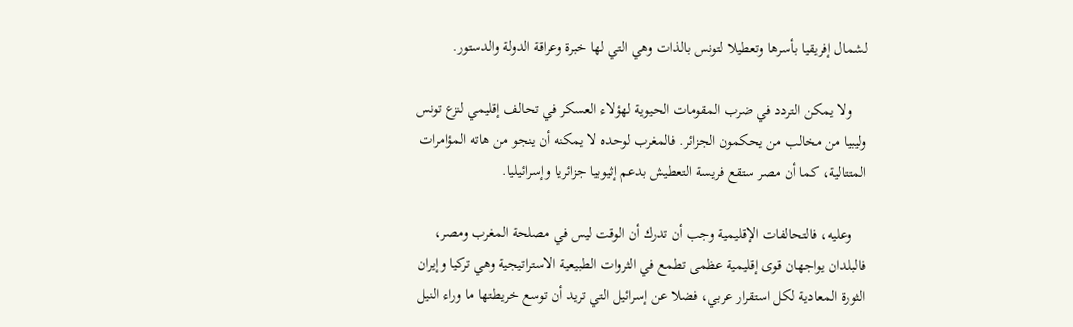لشمال إفريقيا بأسرها وتعطيلا لتونس بالذات وهي التي لها خبرة وعراقة الدولة والدستور.

    ولا يمكن التردد في ضرب المقومات الحيوية لهؤلاء العسكر في تحالف إقليمي لنزع تونس وليبيا من مخالب من يحكمون الجزائر. فالمغرب لوحده لا يمكنه أن ينجو من هاته المؤامرات المتتالية، كما أن مصر ستقع فريسة التعطيش بدعم إثيوبيا جزائريا وإسرائيليا.

    وعليه، فالتحالفات الإقليمية وجب أن تدرك أن الوقت ليس في مصلحة المغرب ومصر، فالبلدان يواجهان قوى إقليمية عظمى تطمع في الثروات الطبيعية الاستراتيجية وهي تركيا وإيران الثورة المعادية لكل استقرار عربي، فضلا عن إسرائيل التي تريد أن توسع خريطتها ما وراء النيل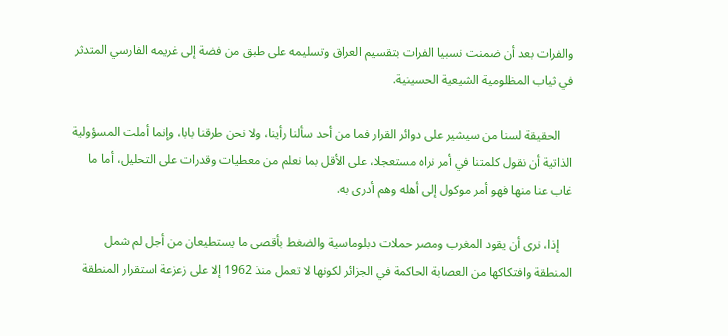والفرات بعد أن ضمنت نسبيا الفرات بتقسيم العراق وتسليمه على طبق من فضة إلى غريمه الفارسي المتدثر في ثياب المظلومية الشيعية الحسينية.

    الحقيقة لسنا من سيشير على دوائر القرار فما من أحد سألنا رأينا، ولا نحن طرقنا بابا، وإنما أملت المسؤولية الذاتية أن نقول كلمتنا في أمر نراه مستعجلا، على الأقل بما نعلم من معطيات وقدرات على التحليل، أما ما غاب عنا منها فهو أمر موكول إلى أهله وهم أدرى به.

    إذا، نرى أن يقود المغرب ومصر حملات دبلوماسية والضغط بأقصى ما يستطيعان من أجل لم شمل المنطقة وافتكاكها من العصابة الحاكمة في الجزائر لكونها لا تعمل منذ 1962 إلا على زعزعة استقرار المنطقة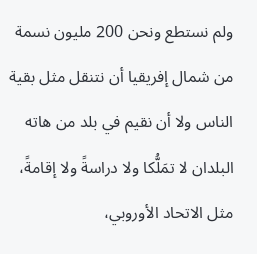ولم نستطع ونحن 200 مليون نسمة من شمال إفريقيا أن نتنقل مثل بقية الناس ولا أن نقيم في بلد من هاته البلدان لا تمَلُّكا ولا دراسةً ولا إقامةً، مثل الاتحاد الأوروبي،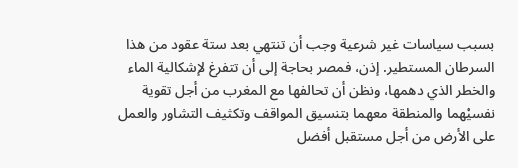بسبب سياسات غير شرعية وجب أن تنتهي بعد ستة عقود من هذا السرطان المستطير. إذن، فمصر بحاجة إلى أن تتفرغ لإشكالية الماء والخطر الذي دهمها، ونظن أن تحالفها مع المغرب من أجل تقوية نفسيْهما والمنطقة معهما بتنسيق المواقف وتكثيف التشاور والعمل على الأرض من أجل مستقبل أفضل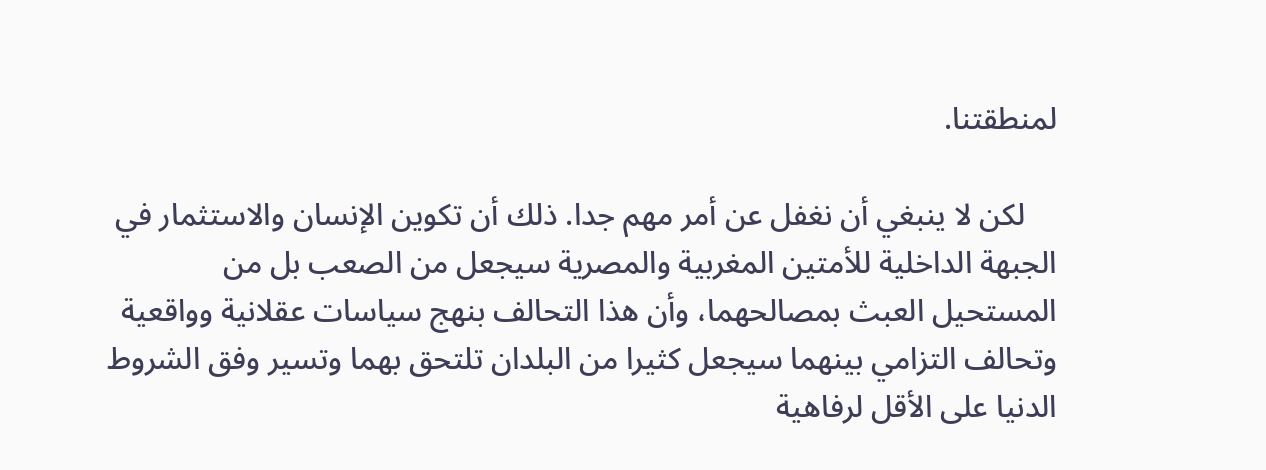لمنطقتنا.

    لكن لا ينبغي أن نغفل عن أمر مهم جدا. ذلك أن تكوين الإنسان والاستثمار في الجبهة الداخلية للأمتين المغربية والمصرية سيجعل من الصعب بل من المستحيل العبث بمصالحهما، وأن هذا التحالف بنهج سياسات عقلانية وواقعية وتحالف التزامي بينهما سيجعل كثيرا من البلدان تلتحق بهما وتسير وفق الشروط الدنيا على الأقل لرفاهية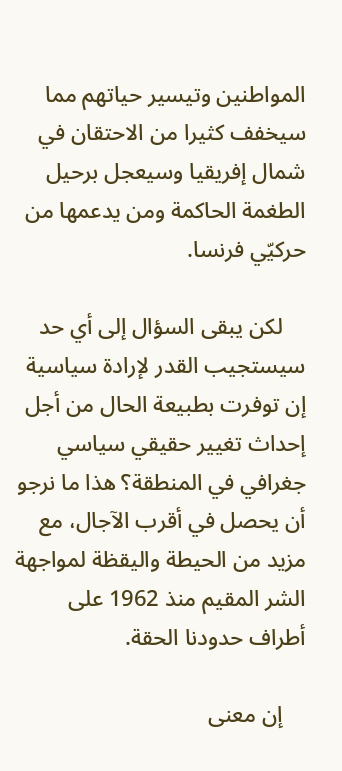المواطنين وتيسير حياتهم مما سيخفف كثيرا من الاحتقان في شمال إفريقيا وسيعجل برحيل الطغمة الحاكمة ومن يدعمها من حركيّي فرنسا.

    لكن يبقى السؤال إلى أي حد سيستجيب القدر لإرادة سياسية إن توفرت بطبيعة الحال من أجل إحداث تغيير حقيقي سياسي جغرافي في المنطقة؟ هذا ما نرجو أن يحصل في أقرب الآجال، مع مزيد من الحيطة واليقظة لمواجهة الشر المقيم منذ 1962 على أطراف حدودنا الحقة.

    إن معنى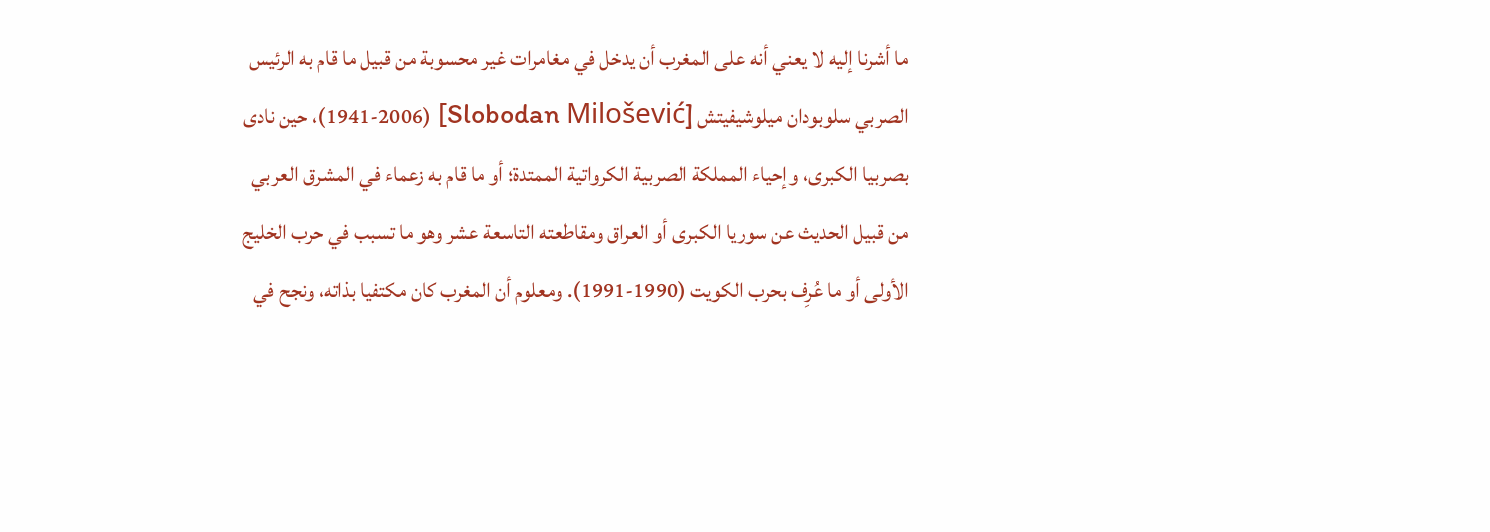ما أشرنا إليه لا يعني أنه على المغرب أن يدخل في مغامرات غير محسوبة من قبيل ما قام به الرئيس الصربي سلوبودان ميلوشيفيتش [Slobodan Milošević] (1941-2006)، حين نادى بصربيا الكبرى، وإحياء المملكة الصربية الكرواتية الممتدة؛ أو ما قام به زعماء في المشرق العربي من قبيل الحديث عن سوريا الكبرى أو العراق ومقاطعته التاسعة عشر وهو ما تسبب في حرب الخليج الأولى أو ما عُرِف بحرب الكويت (1990-1991). ومعلوم أن المغرب كان مكتفيا بذاته، ونجح في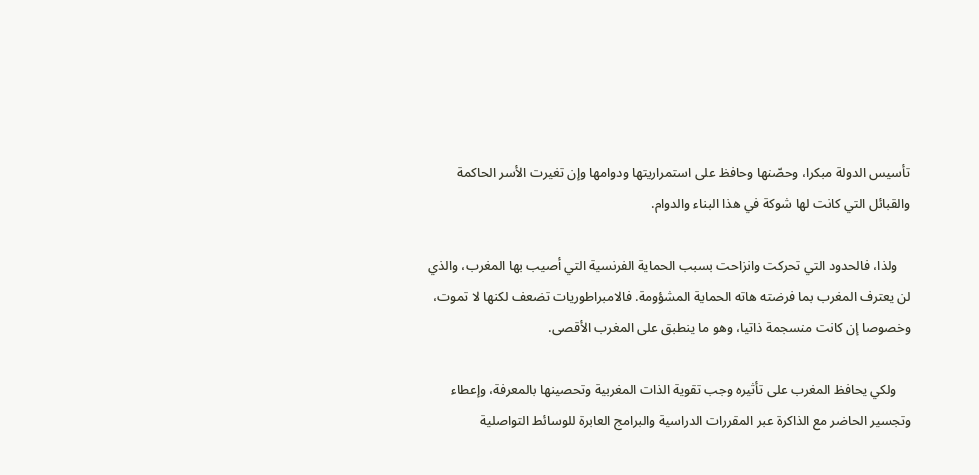تأسيس الدولة مبكرا، وحصّنها وحافظ على استمراريتها ودوامها وإن تغيرت الأسر الحاكمة والقبائل التي كانت لها شوكة في هذا البناء والدوام.

    ولذا، فالحدود التي تحركت وانزاحت بسبب الحماية الفرنسية التي أصيب بها المغرب، والذي لن يعترف المغرب بما فرضته هاته الحماية المشؤومة. فالامبراطوريات تضعف لكنها لا تموت، وخصوصا إن كانت منسجمة ذاتيا، وهو ما ينطبق على المغرب الأقصى.

    ولكي يحافظ المغرب على تأثيره وجب تقوية الذات المغربية وتحصينها بالمعرفة، وإعطاء وتجسير الحاضر مع الذاكرة عبر المقررات الدراسية والبرامج العابرة للوسائط التواصلية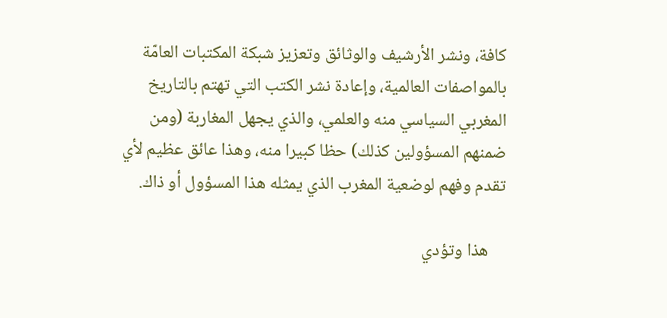كافة، ونشر الأرشيف والوثائق وتعزيز شبكة المكتبات العامّة بالمواصفات العالمية، وإعادة نشر الكتب التي تهتم بالتاريخ المغربي السياسي منه والعلمي، والذي يجهل المغاربة (ومن ضمنهم المسؤولين كذلك) حظا كبيرا منه، وهذا عائق عظيم لأي تقدم وفهم لوضعية المغرب الذي يمثله هذا المسؤول أو ذاك.

    هذا وتؤدي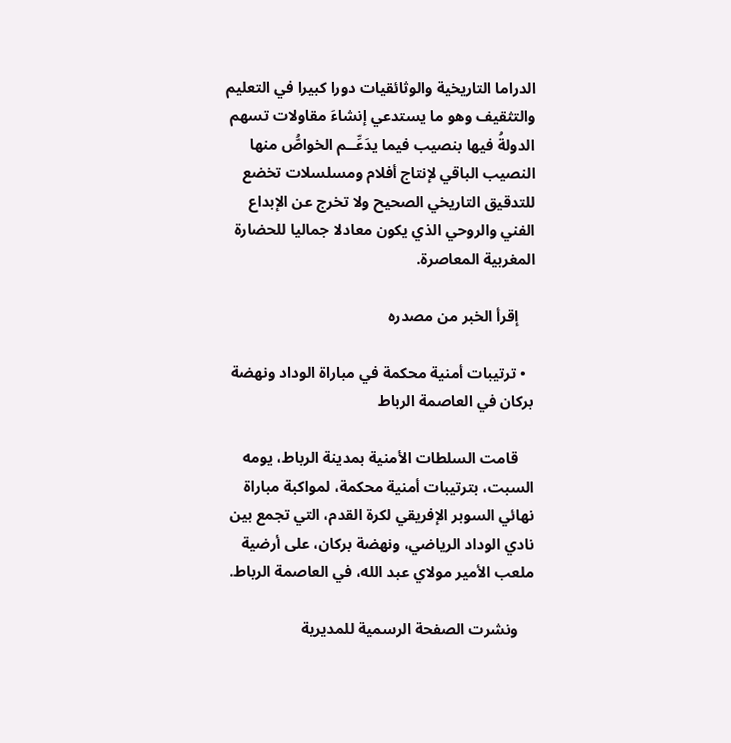الدراما التاريخية والوثائقيات دورا كبيرا في التعليم والتثقيف وهو ما يستدعي إنشاءَ مقاولات تسهم الدولةُ فيها بنصيب فيما يدَعِّــم الخواصُّ منها النصيب الباقي لإنتاج أفلام ومسلسلات تخضع للتدقيق التاريخي الصحيح ولا تخرج عن الإبداع الفني والروحي الذي يكون معادلا جماليا للحضارة المغربية المعاصرة.

    إقرأ الخبر من مصدره

  • ترتيبات أمنية محكمة في مباراة الوداد ونهضة بركان في العاصمة الرباط

    قامت السلطات الأمنية بمدينة الرباط، يومه السبت، بترتيبات أمنية محكمة، لمواكبة مباراة نهائي السوبر الإفريقي لكرة القدم، التي تجمع بين نادي الوداد الرياضي، ونهضة بركان، على أرضية ملعب الأمير مولاي عبد الله، في العاصمة الرباط.

    ونشرت الصفحة الرسمية للمديرية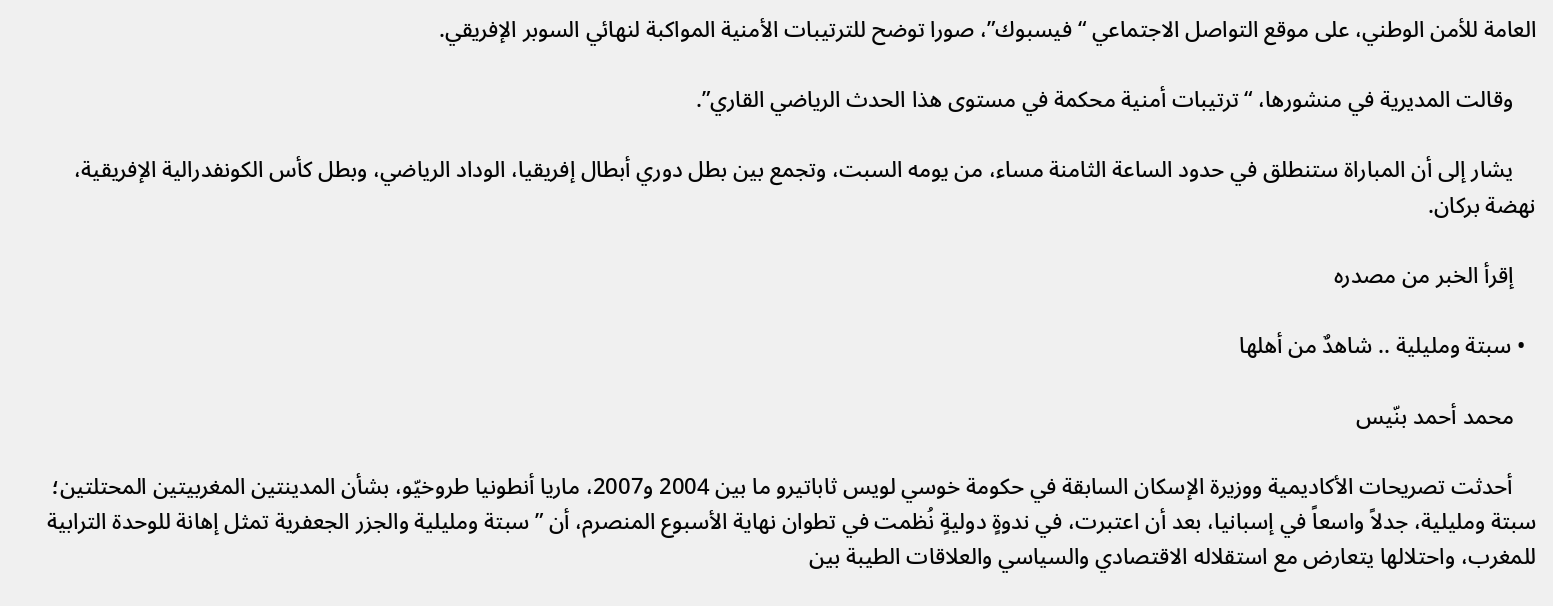العامة للأمن الوطني، على موقع التواصل الاجتماعي “فيسبوك”، صورا توضح للترتيبات الأمنية المواكبة لنهائي السوبر الإفريقي.

    وقالت المديرية في منشورها، “ترتيبات أمنية محكمة في مستوى هذا الحدث الرياضي القاري”.

    يشار إلى أن المباراة ستنطلق في حدود الساعة الثامنة مساء، من يومه السبت، وتجمع بين بطل دوري أبطال إفريقيا، الوداد الرياضي، وبطل كأس الكونفدرالية الإفريقية، نهضة بركان.

    إقرأ الخبر من مصدره

  • سبتة ومليلية .. شاهدٌ من أهلها

    محمد أحمد بنّيس

    أحدثت تصريحات الأكاديمية ووزيرة الإسكان السابقة في حكومة خوسي لويس ثاباتيرو ما بين 2004 و2007، ماريا أنطونيا طروخيّو، بشأن المدينتين المغربيتين المحتلتين؛ سبتة ومليلية، جدلاً واسعاً في إسبانيا، بعد أن اعتبرت، في ندوةٍ دوليةٍ نُظمت في تطوان نهاية الأسبوع المنصرم، أن ”سبتة ومليلية والجزر الجعفرية تمثل إهانة للوحدة الترابية للمغرب، واحتلالها يتعارض مع استقلاله الاقتصادي والسياسي والعلاقات الطيبة بين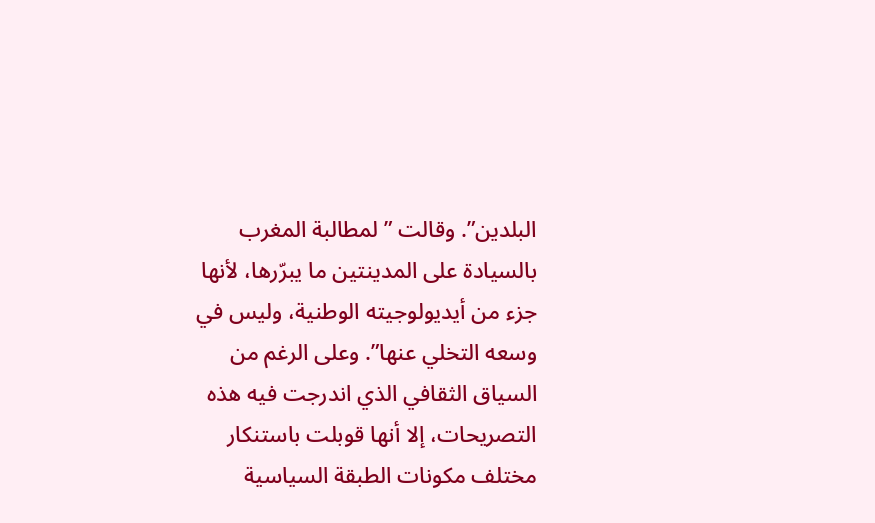البلدين”. وقالت ”لمطالبة المغرب بالسيادة على المدينتين ما يبرّرها، لأنها جزء من أيديولوجيته الوطنية، وليس في وسعه التخلي عنها”. وعلى الرغم من السياق الثقافي الذي اندرجت فيه هذه التصريحات، إلا أنها قوبلت باستنكار مختلف مكونات الطبقة السياسية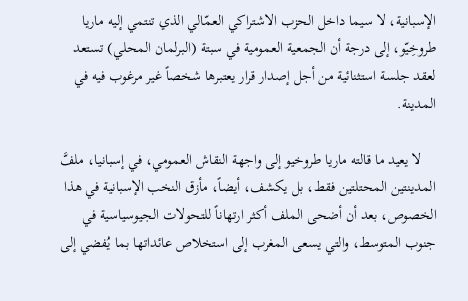الإسبانية، لا سيما داخل الحزب الاشتراكي العمّالي الذي تنتمي إليه ماريا طروخِيّو، إلى درجة أن الجمعية العمومية في سبتة (البرلمان المحلي) تستعد لعقد جلسة استثنائية من أجل إصدار قرار يعتبرها شخصاً غير مرغوب فيه في المدينة.

    لا يعيد ما قالته ماريا طروخيو إلى واجهة النقاش العمومي، في إسبانيا، ملفَّ المدينتين المحتلتين فقط، بل يكشف، أيضاً، مأزق النخب الإسبانية في هذا الخصوص، بعد أن أضحى الملف أكثر ارتهاناً للتحولات الجيوسياسية في جنوب المتوسط، والتي يسعى المغرب إلى استخلاص عائداتها بما يُفضي إلى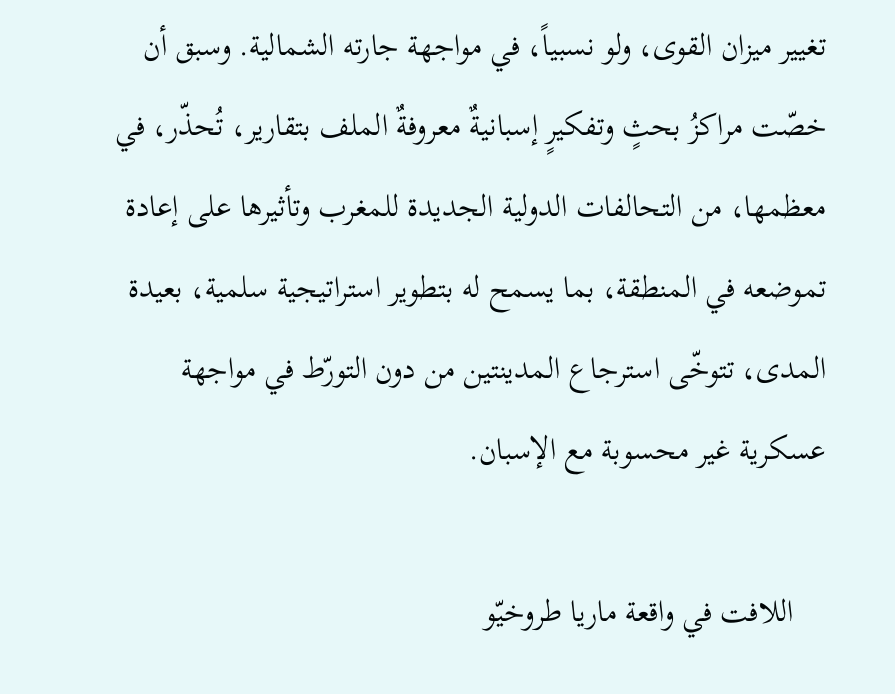تغيير ميزان القوى، ولو نسبياً، في مواجهة جارته الشمالية. وسبق أن خصّت مراكزُ بحثٍ وتفكيرٍ إسبانيةٌ معروفةٌ الملف بتقارير، تُحذّر، في معظمها، من التحالفات الدولية الجديدة للمغرب وتأثيرها على إعادة تموضعه في المنطقة، بما يسمح له بتطوير استراتيجية سلمية، بعيدة المدى، تتوخّى استرجاع المدينتين من دون التورّط في مواجهة عسكرية غير محسوبة مع الإسبان.

    اللافت في واقعة ماريا طروخيّو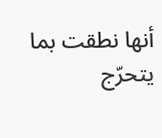أنها نطقت بما يتحرّج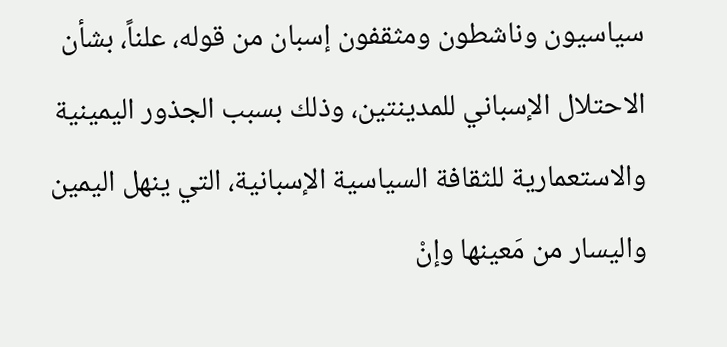سياسيون وناشطون ومثقفون إسبان من قوله، علناً، بشأن الاحتلال الإسباني للمدينتين، وذلك بسبب الجذور اليمينية والاستعمارية للثقافة السياسية الإسبانية، التي ينهل اليمين واليسار من مَعينها وإنْ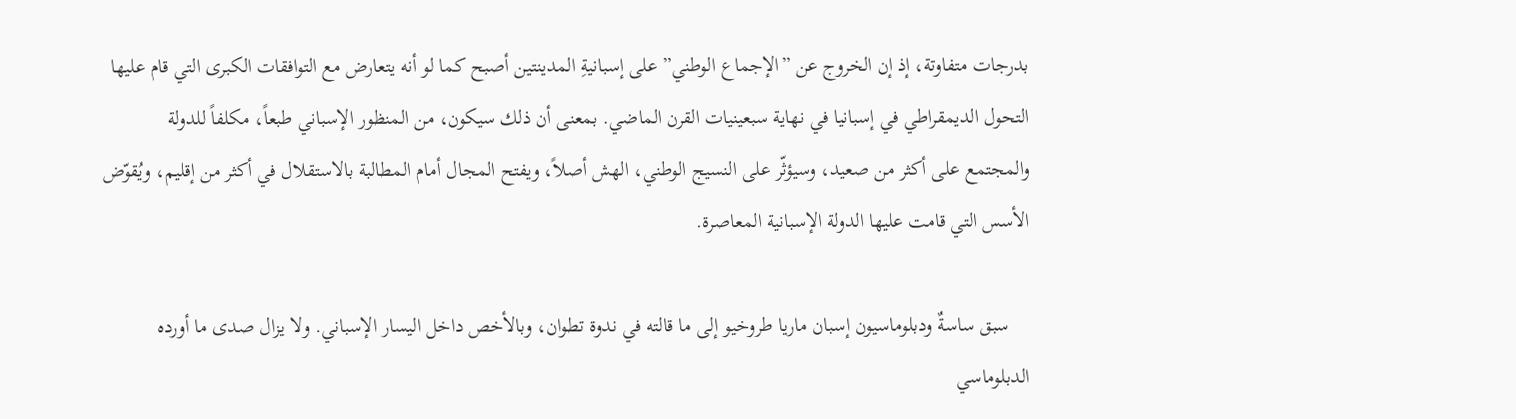بدرجات متفاوتة، إذ إن الخروج عن ”الإجماع الوطني” على إسبانيةِ المدينتين أصبح كما لو أنه يتعارض مع التوافقات الكبرى التي قام عليها التحول الديمقراطي في إسبانيا في نهاية سبعينيات القرن الماضي. بمعنى أن ذلك سيكون، من المنظور الإسباني طبعاً، مكلفاً للدولة والمجتمع على أكثر من صعيد، وسيؤثّر على النسيج الوطني، الهش أصلاً، ويفتح المجال أمام المطالبة بالاستقلال في أكثر من إقليم، ويُقوّض الأسس التي قامت عليها الدولة الإسبانية المعاصرة.

    سبق ساسةٌ ودبلوماسيون إسبان ماريا طروخيو إلى ما قالته في ندوة تطوان، وبالأخص داخل اليسار الإسباني. ولا يزال صدى ما أورده الدبلوماسي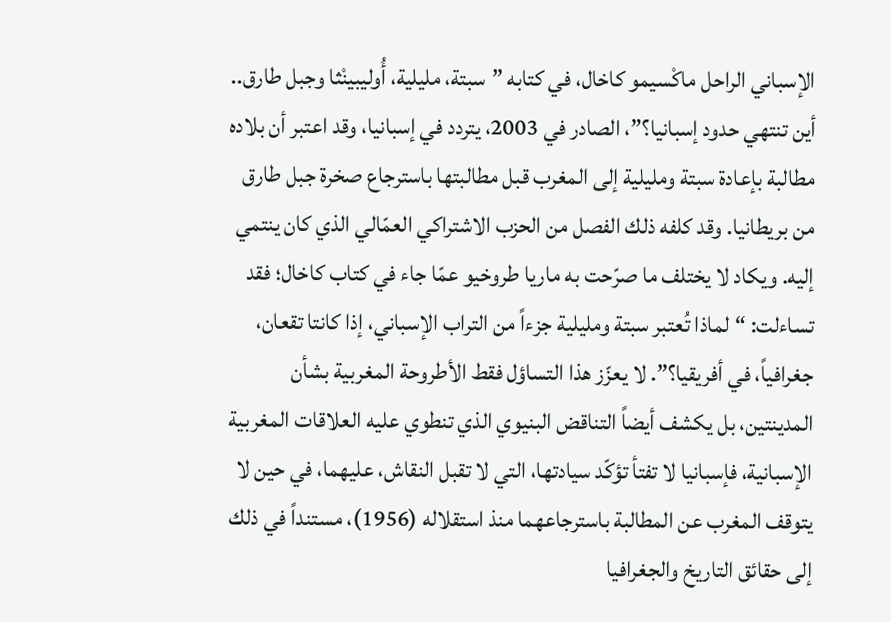الإسباني الراحل ماكْسيمو كاخال، في كتابه ”سبتة، مليلية، أُوليبينْثا وجبل طارق.. أين تنتهي حدود إسبانيا؟”، الصادر في 2003، يتردد في إسبانيا، وقد اعتبر أن بلاده مطالبة بإعادة سبتة ومليلية إلى المغرب قبل مطالبتها باسترجاع صخرة جبل طارق من بريطانيا. وقد كلفه ذلك الفصل من الحزب الاشتراكي العمّالي الذي كان ينتمي إليه. ويكاد لا يختلف ما صرّحت به ماريا طروخيو عمّا جاء في كتاب كاخال؛ فقد تساءلت: “لماذا تُعتبر سبتة ومليلية جزءاً من التراب الإسباني، إذا كانتا تقعان، جغرافياً، في أفريقيا؟”. لا يعزّز هذا التساؤل فقط الأطروحة المغربية بشأن المدينتين، بل يكشف أيضاً التناقض البنيوي الذي تنطوي عليه العلاقات المغربية الإسبانية، فإسبانيا لا تفتأ تؤكّد سيادتها، التي لا تقبل النقاش، عليهما، في حين لا يتوقف المغرب عن المطالبة باسترجاعهما منذ استقلاله (1956)، مستنداً في ذلك إلى حقائق التاريخ والجغرافيا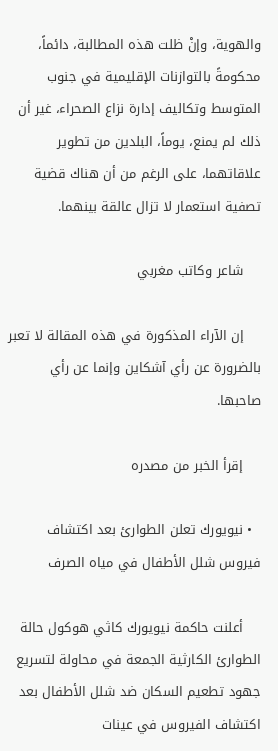والهوية، وإنْ ظلت هذه المطالبة، دائماً، محكومةً بالتوازنات الإقليمية في جنوب المتوسط وتكاليف إدارة نزاع الصحراء، غير أن ذلك لم يمنع، يوماً، البلدين من تطوير علاقاتهما، على الرغم من أن هناك قضية تصفية استعمار لا تزال عالقة بينهما.

    شاعر وكاتب مغربي

    إن الآراء المذكورة في هذه المقالة لا تعبر بالضرورة عن رأي آشكاين وإنما عن رأي صاحبها.

    إقرأ الخبر من مصدره

  • نيويورك تعلن الطوارئ بعد اكتشاف فيروس شلل الأطفال في مياه الصرف

    أعلنت حاكمة نيويورك كاثي هوكول حالة الطوارئ الكارثية الجمعة في محاولة لتسريع جهود تطعيم السكان ضد شلل الأطفال بعد اكتشاف الفيروس في عينات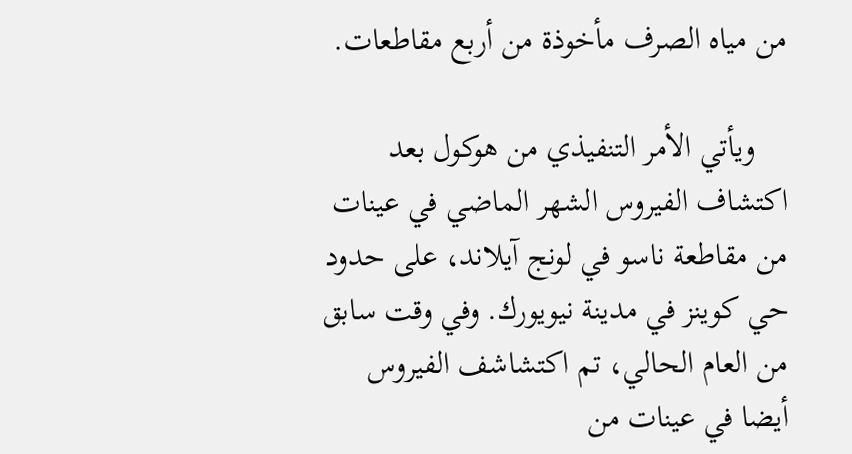من مياه الصرف مأخوذة من أربع مقاطعات.

    ويأتي الأمر التنفيذي من هوكول بعد اكتشاف الفيروس الشهر الماضي في عينات من مقاطعة ناسو في لونج آيلاند، على حدود حي كوينز في مدينة نيويورك. وفي وقت سابق من العام الحالي، تم اكتشاشف الفيروس أيضا في عينات من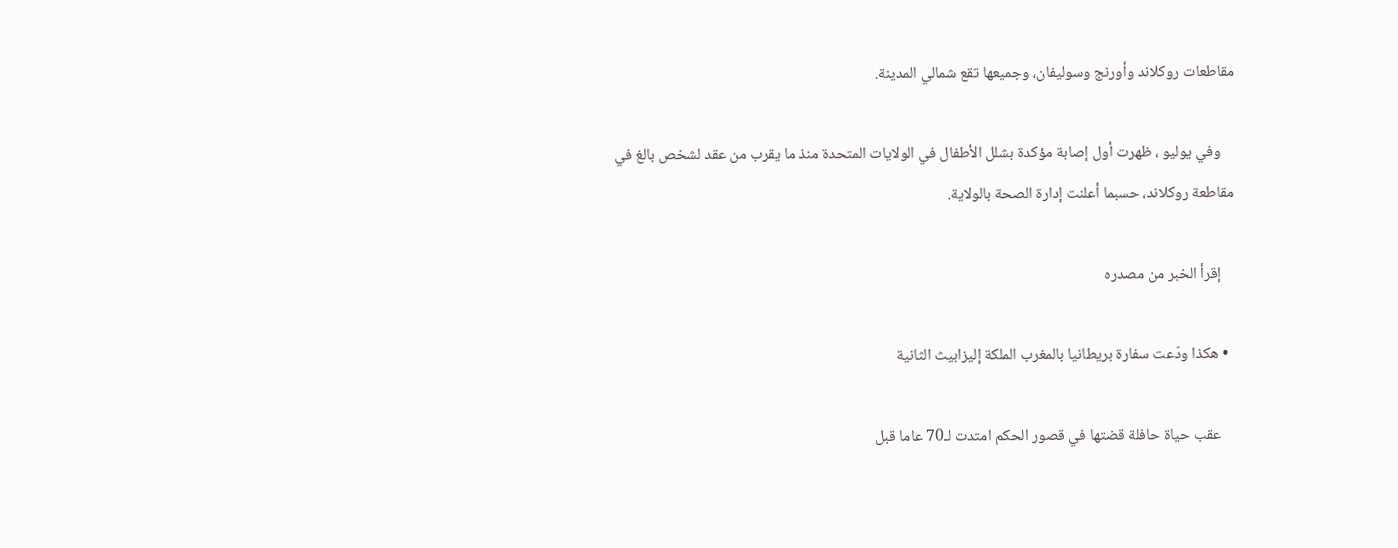مقاطعات روكلاند وأورنج وسوليفان، وجميعها تقع شمالي المدينة.

    وفي يوليو ، ظهرت أول إصابة مؤكدة بشلل الأطفال في الولايات المتحدة منذ ما يقرب من عقد لشخص بالغ في مقاطعة روكلاند، حسبما أعلنت إدارة الصحة بالولاية.

    إقرأ الخبر من مصدره

  • هكذا ودّعت سفارة بريطانيا بالمغرب الملكة إليزابيث الثانية

    عقب حياة حافلة قضتها في قصور الحكم امتدت لـ70 عاما قبل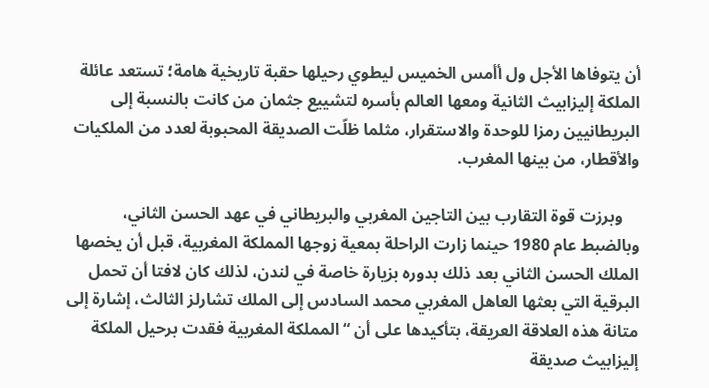أن يتوفاها الأجل ول أأمس الخميس ليطوي رحيلها حقبة تاريخية هامة؛ تستعد عائلة الملكة إليزابيث الثانية ومعها العالم بأسره لتشييع جثمان من كانت بالنسبة إلى البريطانيين رمزا للوحدة والاستقرار، مثلما ظلّت الصديقة المحبوبة لعدد من الملكيات والأقطار، من بينها المغرب.

    وبرزت قوة التقارب بين التاجين المغربي والبريطاني في عهد الحسن الثاني، وبالضبط عام 1980 حينما زارت الراحلة بمعية زوجها المملكة المغربية، قبل أن يخصها الملك الحسن الثاني بعد ذلك بدوره بزيارة خاصة في لندن، لذلك كان لافتا أن تحمل البرقية التي بعثها العاهل المغربي محمد السادس إلى الملك تشارلز الثالث، إشارة إلى متانة هذه العلاقة العريقة، بتأكيدها على أن “المملكة المغربية فقدت برحيل الملكة إليزابيث صديقة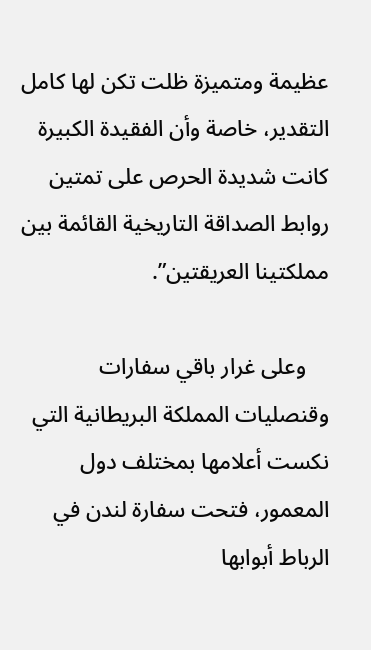عظيمة ومتميزة ظلت تكن لها كامل التقدير، خاصة وأن الفقيدة الكبيرة كانت شديدة الحرص على تمتين روابط الصداقة التاريخية القائمة بين مملكتينا العريقتين”.

    وعلى غرار باقي سفارات وقنصليات المملكة البريطانية التي نكست أعلامها بمختلف دول المعمور، فتحت سفارة لندن في الرباط أبوابها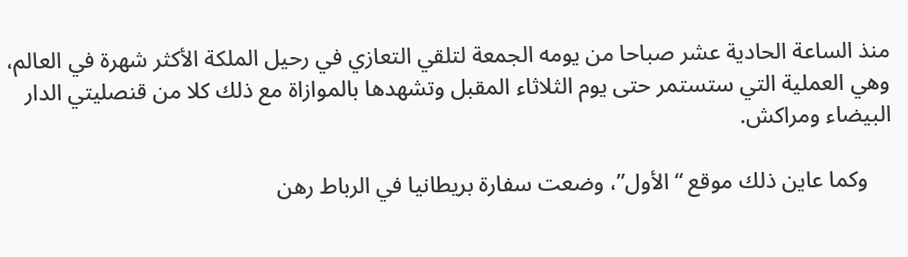منذ الساعة الحادية عشر صباحا من يومه الجمعة لتلقي التعازي في رحيل الملكة الأكثر شهرة في العالم، وهي العملية التي ستستمر حتى يوم الثلاثاء المقبل وتشهدها بالموازاة مع ذلك كلا من قنصليتي الدار البيضاء ومراكش.

    وكما عاين ذلك موقع “الأول”، وضعت سفارة بريطانيا في الرباط رهن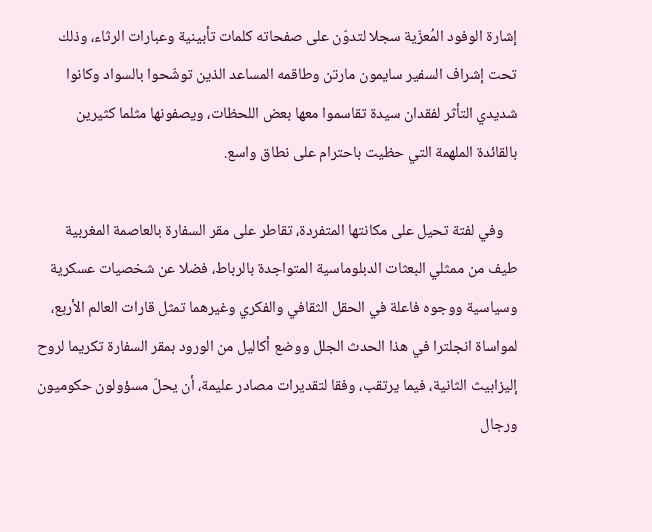إشارة الوفود المُعزّية سجلا لتدوّن على صفحاته كلمات تأبينية وعبارات الرثاء، وذلك تحت إشراف السفير سايمون مارتن وطاقمه المساعد الذين توشّحوا بالسواد وكانوا شديدي التأثر لفقدان سيدة تقاسموا معها بعض اللحظات، ويصفونها مثلما كثيرين بالقائدة الملهمة التي حظيت باحترام على نطاق واسع.

    وفي لفتة تحيل على مكانتها المتفردة، تقاطر على مقر السفارة بالعاصمة المغربية طيف من ممثلي البعثات الدبلوماسية المتواجدة بالرباط، فضلا عن شخصيات عسكرية وسياسية ووجوه فاعلة في الحقل الثقافي والفكري وغيرهما تمثل قارات العالم الأربع، لمواساة انجلترا في هذا الحدث الجلل ووضع أكاليل من الورود بمقر السفارة تكريما لروح إليزابيث الثانية، فيما يرتقب، وفقا لتقديرات مصادر عليمة، أن يحلّ مسؤولون حكوميون ورجال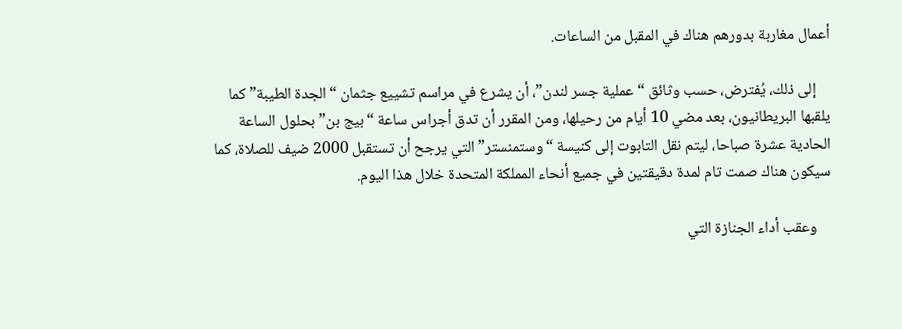أعمال مغاربة بدورهم هناك في المقبل من الساعات.

    إلى ذلك، يُفترض، حسب وثائق “عملية جسر لندن”، أن يشرع في مراسم تشييع جثمان “الجدة الطيبة” كما يلقبها البريطانيون، بعد مضي 10 أيام من رحيلها، ومن المقرر أن تدق أجراس ساعة “بيج بن” بحلول الساعة الحادية عشرة صباحا، ليتم نقل التابوت إلى كنيسة “وستمنستر” التي يرجح أن تستقبل 2000 ضيف للصلاة، كما سيكون هناك صمت تام لمدة دقيقتين في جميع أنحاء المملكة المتحدة خلال هذا اليوم.

    وعقب أداء الجنازة التي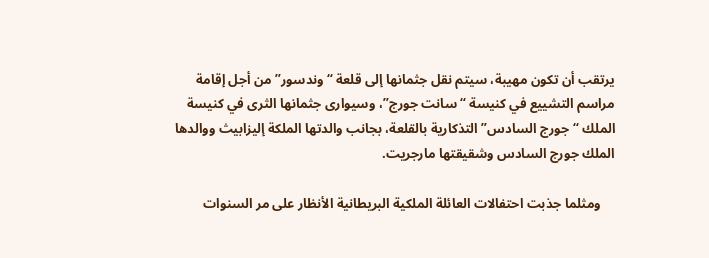يرتقب أن تكون مهيبة، سيتم نقل جثمانها إلى قلعة “وندسور” من أجل إقامة مراسم التشييع في كنيسة “سانت جورج”، وسيوارى جثمانها الثرى في كنيسة الملك “جورج السادس” التذكارية بالقلعة، بجانب والدتها الملكة إليزابيث ووالدها الملك جورج السادس وشقيقتها مارجريت.

    ومثلما جذبت احتفالات العائلة الملكية البريطانية الأنظار على مر السنوات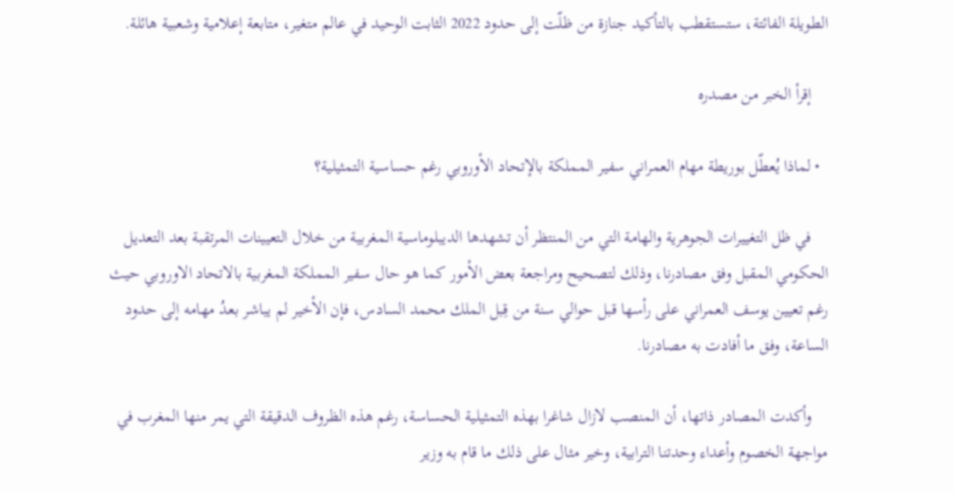الطويلة الفائتة، ستستقطب بالتأكيد جنازة من ظلّت إلى حدود 2022 الثابت الوحيد في عالم متغير، متابعة إعلامية وشعبية هائلة.

    إقرأ الخبر من مصدره

  • لماذا يُعطّل بوريطة مهام العمراني سفير المملكة بالإتحاد الأوروبي رغم حساسية التمثيلية؟

    في ظل التغييرات الجوهرية والهامة التي من المنتظر أن تشهدها الديبلوماسية المغربية من خلال التعيينات المرتقبة بعد التعديل الحكومي المقبل وفق مصادرنا، وذلك لتصحيح ومراجعة بعض الأمور كما هو حال سفير المملكة المغربية بالاتحاد الاوروبي حيث رغم تعيين يوسف العمراني على رأسها قبل حوالي سنة من قِبل الملك محمد السادس، فإن الأخير لم يباشر بعدُ مهامه إلى حدود الساعة، وفق ما أفادت به مصادرنا.

    وأكدت المصادر ذاتها، أن المنصب لازال شاغرا بهذه التمثيلية الحساسة، رغم هذه الظروف الدقيقة التي يمر منها المغرب في مواجهة الخصوم وأعداء وحدتنا الترابية، وخير مثال على ذلك ما قام به وزير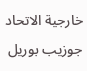خارجية الاتحاد جوزيب بوريل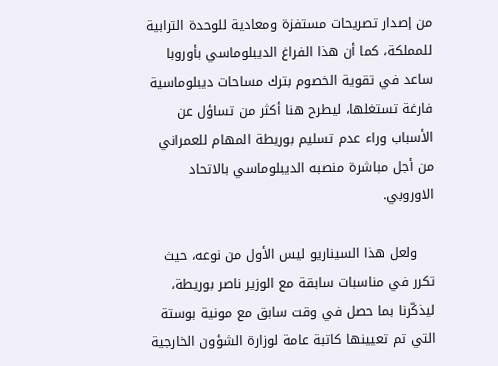من إصدار تصريحات مستفزة ومعادية للوحدة الترابية للمملكة، كما أن هذا الفراغ الديبلوماسي بأوروبا ساعد في تقوية الخصوم بترك مساحات ديبلوماسية فارغة تستغلها، ليطرح هنا أكثر من تساؤل عن الأسباب وراء عدم تسليم بوريطة المهام للعمراني من أجل مباشرة منصبه الديبلوماسي بالاتحاد الاوروبي.

    ولعل هذا السيناريو ليس الأول من نوعه، حيث تكرر في مناسبات سابقة مع الوزير ناصر بوريطة، ليذكّرنا بما حصل في وقت سابق مع مونية بوستة التي تم تعيينها كاتبة عامة لوزارة الشؤون الخارجية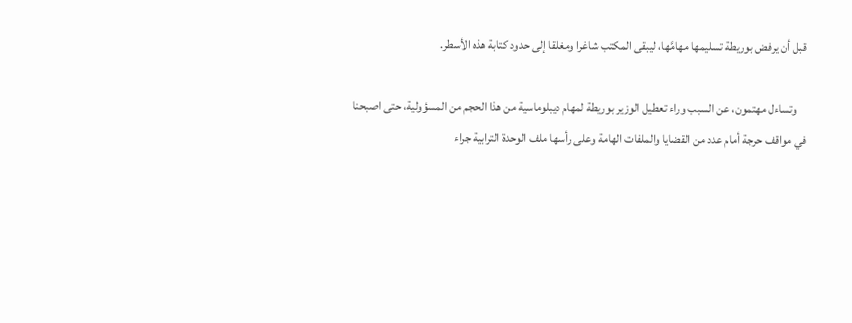قبل أن يرفض بوريطة تسليمها مهامَّها، ليبقى المكتب شاغرا ومغلقا إلى حدود كتابة هذه الأسطر.

    وتساءل مهتمون، عن السبب وراء تعطيل الوزير بوريطة لمهام ديبلوماسية من هذا الحجم من المسؤولية، حتى اصبحنا في مواقف حرجة أمام عدد من القضايا والملفات الهامة وعلى رأسها ملف الوحدة الترابية جراء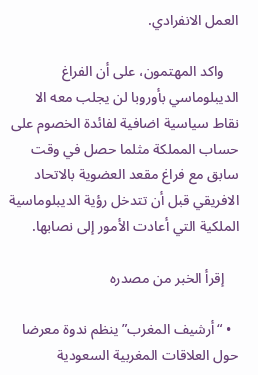العمل الانفرادي.

    واكد المهتمون، على أن الفراغ الديبلوماسي بأوروبا لن يجلب معه الا نقاط سياسية اضافية لفائدة الخصوم على حساب المملكة مثلما حصل في وقت سابق مع فراغ مقعد العضوية بالاتحاد الافريقي قبل أن تتدخل رؤية الديبلوماسية الملكية التي أعادت الأمور إلى نصابها.

    إقرأ الخبر من مصدره

  • “أرشيف المغرب” ينظم ندوة معرضا حول العلاقات المغربية السعودية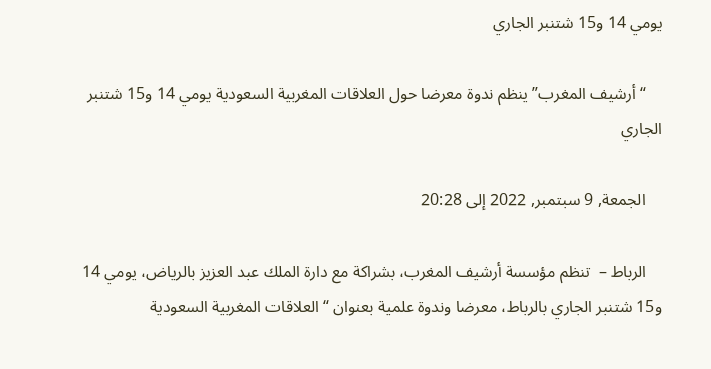يومي 14 و15 شتنبر الجاري

    “أرشيف المغرب” ينظم ندوة معرضا حول العلاقات المغربية السعودية يومي 14 و15 شتنبر الجاري

    الجمعة, 9 سبتمبر, 2022 إلى 20:28

    الرباط –  تنظم مؤسسة أرشيف المغرب، بشراكة مع دارة الملك عبد العزيز بالرياض، يومي 14 و15 شتنبر الجاري بالرباط، معرضا وندوة علمية بعنوان “العلاقات المغربية السعودية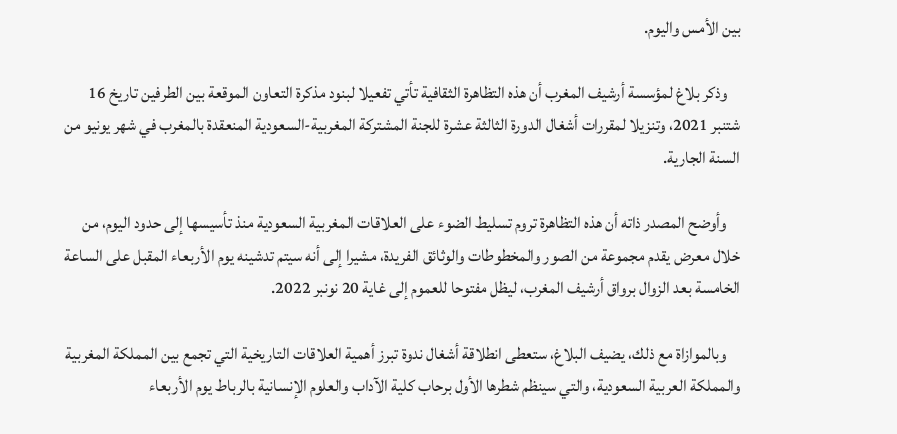بين الأمس واليوم.

    وذكر بلاغ لمؤسسة أرشيف المغرب أن هذه التظاهرة الثقافية تأتي تفعيلا لبنود مذكرة التعاون الموقعة بين الطرفين تاريخ 16 شتنبر 2021، وتنزيلا لمقررات أشغال الدورة الثالثة عشرة للجنة المشتركة المغربية-السعودية المنعقدة بالمغرب في شهر يونيو من السنة الجارية.

    وأوضح المصدر ذاته أن هذه التظاهرة تروم تسليط الضوء على العلاقات المغربية السعودية منذ تأسيسها إلى حدود اليوم، من خلال معرض يقدم مجموعة من الصور والمخطوطات والوثائق الفريدة، مشيرا إلى أنه سيتم تدشينه يوم الأربعاء المقبل على الساعة الخامسة بعد الزوال برواق أرشيف المغرب، ليظل مفتوحا للعموم إلى غاية 20 نونبر 2022.

    وبالموازاة مع ذلك، يضيف البلاغ، ستعطى انطلاقة أشغال ندوة تبرز أهمية العلاقات التاريخية التي تجمع بين المملكة المغربية والمملكة العربية السعودية، والتي سينظم شطرها الأول برحاب كلية الآداب والعلوم الإنسانية بالرباط يوم الأربعاء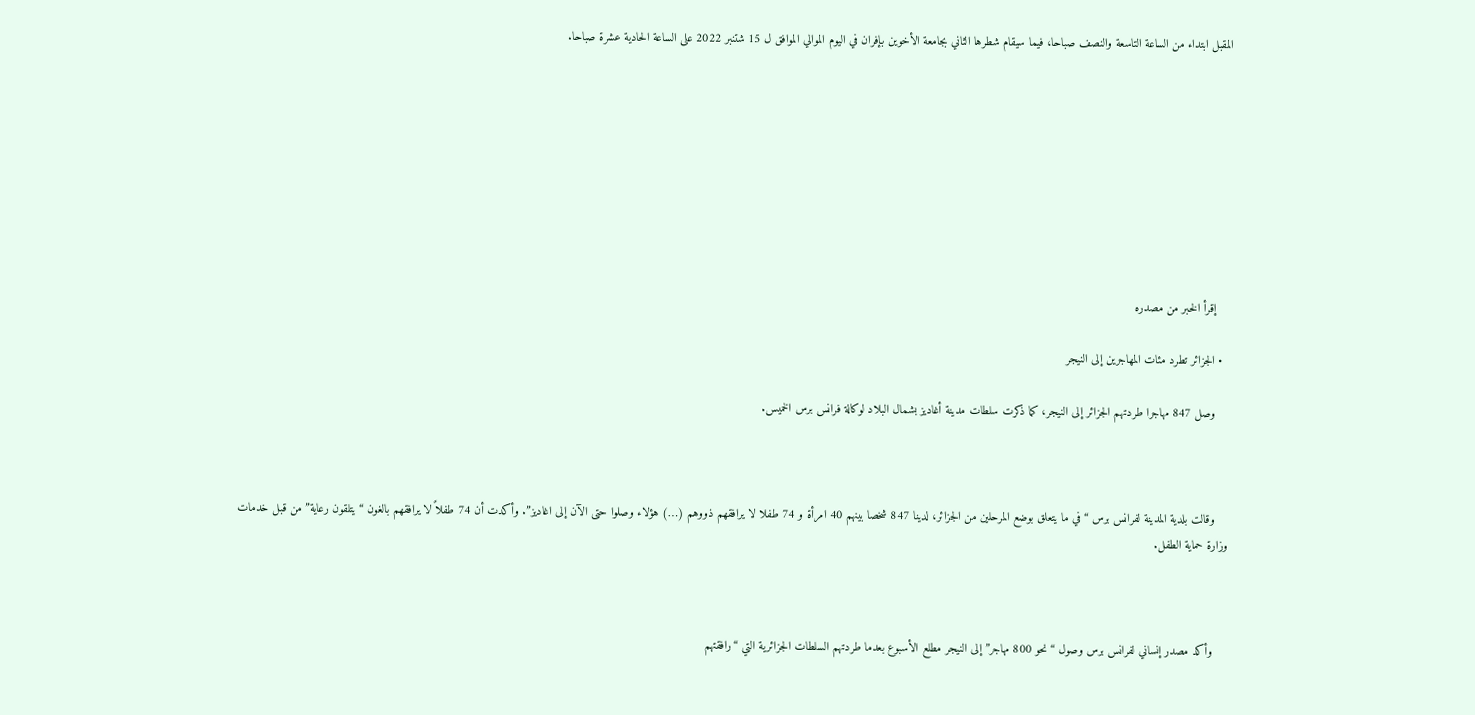المقبل ابتداء من الساعة التاسعة والنصف صباحا، فيما سيقام شطرها الثاني بجامعة الأخوين بإفران في اليوم الموالي الموافق ل 15 شتنبر 2022 على الساعة الحادية عشرة صباحا.









    إقرأ الخبر من مصدره

  • الجزائر تطرد مئات المهاجرين إلى النيجر

    وصل 847 مهاجرا طردتهم الجزائر إلى النيجر، كما ذكرت سلطات مدينة أغاديز بشمال البلاد لوكالة فرانس برس الخميس.



    وقالت بلدية المدينة لفرانس برس “في ما يتعلق بوضع المرحلين من الجزائر، لدينا 847 شخصا بينهم 40 امرأة و 74 طفلا لا يرافقهم ذووهم (…) هؤلاء وصلوا حتى الآن إلى اغاديز”. وأكدت أن 74 طفلاً لا يرافقهم بالغون “يتلقون رعاية” من قبل خدمات وزارة حماية الطفل.



    وأكد مصدر إنساني لفرانس برس وصول “نحو 800 مهاجر” إلى النيجر مطلع الأسبوع بعدما طردتهم السلطات الجزائرية التي “رافقتهم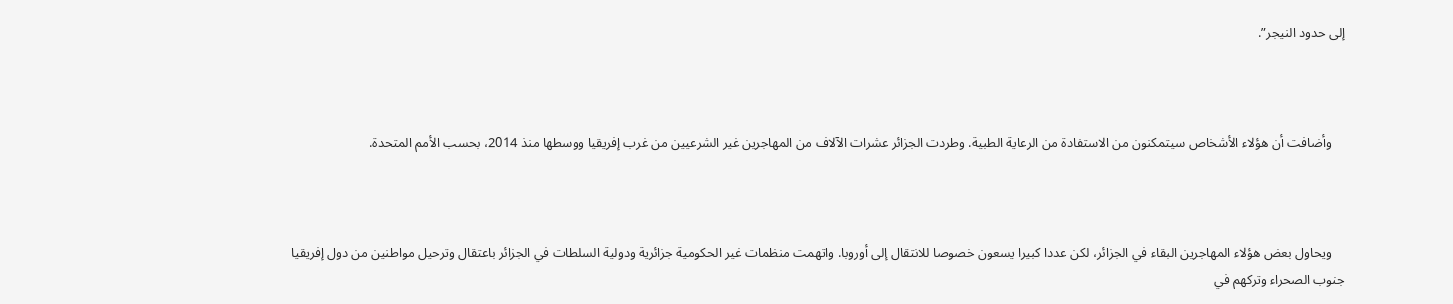إلى حدود النيجر”.



    وأضافت أن هؤلاء الأشخاص سيتمكنون من الاستفادة من الرعاية الطبية. وطردت الجزائر عشرات الآلاف من المهاجرين غير الشرعيين من غرب إفريقيا ووسطها منذ 2014، بحسب الأمم المتحدة.



    ويحاول بعض هؤلاء المهاجرين البقاء في الجزائر، لكن عددا كبيرا يسعون خصوصا للانتقال إلى أوروبا. واتهمت منظمات غير الحكومية جزائرية ودولية السلطات في الجزائر باعتقال وترحيل مواطنين من دول إفريقيا جنوب الصحراء وتركهم في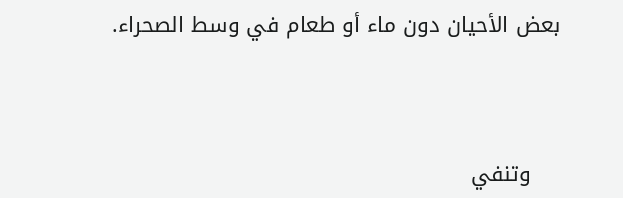بعض الأحيان دون ماء أو طعام في وسط الصحراء.



    وتنفي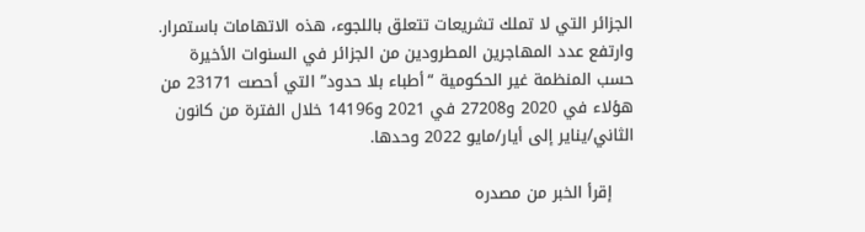الجزائر التي لا تملك تشريعات تتعلق باللجوء، هذه الاتهامات باستمرار. وارتفع عدد المهاجرين المطرودين من الجزائر في السنوات الأخيرة حسب المنظمة غير الحكومية “أطباء بلا حدود” التي أحصت 23171 من هؤلاء في 2020 و27208 في 2021 و14196 خلال الفترة من كانون الثاني/يناير إلى أيار/مايو 2022 وحدها.

    إقرأ الخبر من مصدره